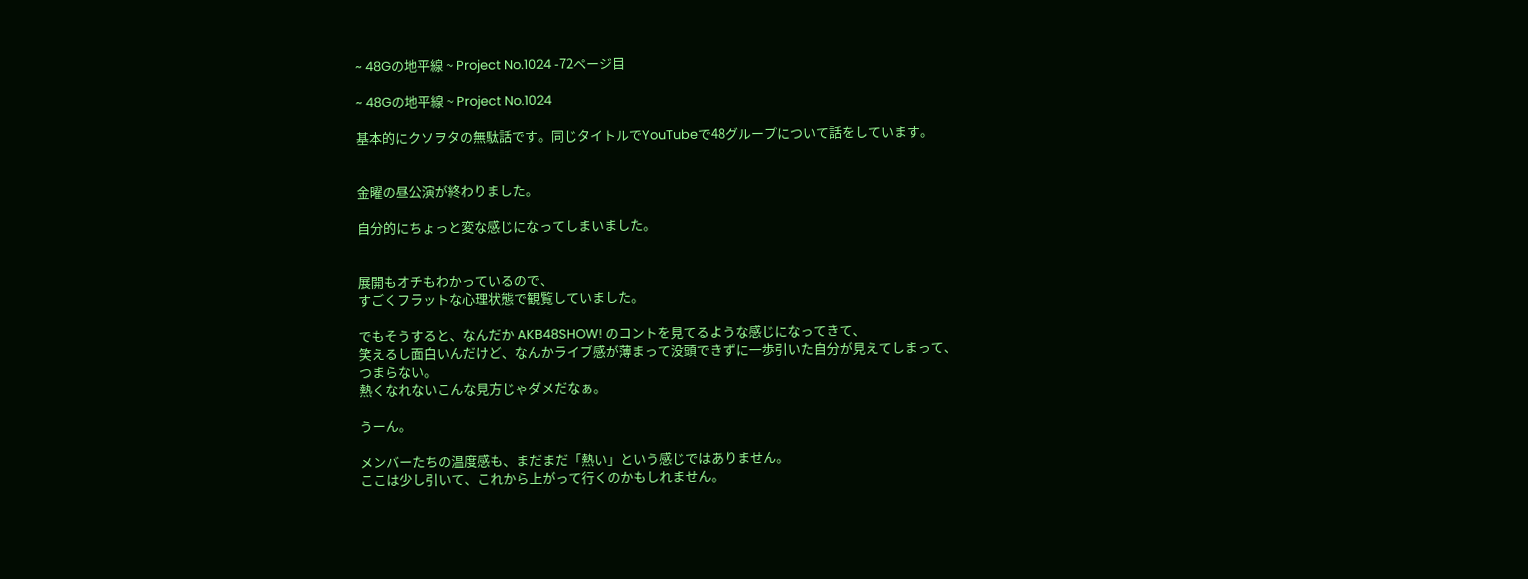~ 48Gの地平線 ~ Project No.1024 -72ページ目

~ 48Gの地平線 ~ Project No.1024

基本的にクソヲタの無駄話です。同じタイトルでYouTubeで48グループについて話をしています。


金曜の昼公演が終わりました。

自分的にちょっと変な感じになってしまいました。


展開もオチもわかっているので、
すごくフラットな心理状態で観覧していました。

でもそうすると、なんだか AKB48SHOW! のコントを見てるような感じになってきて、
笑えるし面白いんだけど、なんかライブ感が薄まって没頭できずに一歩引いた自分が見えてしまって、
つまらない。
熱くなれないこんな見方じゃダメだなぁ。

うーん。

メンバーたちの温度感も、まだまだ「熱い」という感じではありません。
ここは少し引いて、これから上がって行くのかもしれません。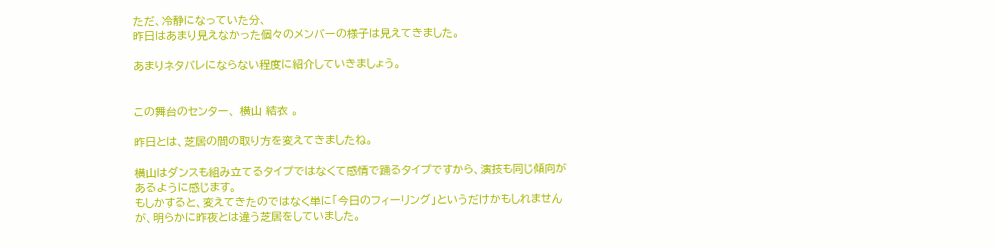ただ、冷静になっていた分、
昨日はあまり見えなかった個々のメンバーの様子は見えてきました。

あまりネタバレにならない程度に紹介していきましょう。


この舞台のセンター、 横山 結衣 。

昨日とは、芝居の間の取り方を変えてきましたね。

横山はダンスも組み立てるタイプではなくて感情で踊るタイプですから、演技も同じ傾向があるように感じます。
もしかすると、変えてきたのではなく単に「今日のフィーリング」というだけかもしれませんが、明らかに昨夜とは違う芝居をしていました。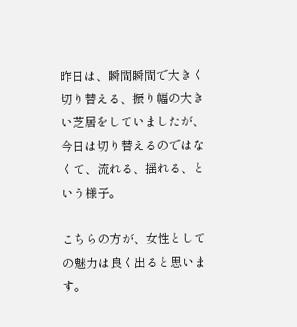昨日は、瞬間瞬間で大きく切り替える、振り幅の大きい芝居をしていましたが、
今日は切り替えるのではなくて、流れる、揺れる、という様子。

こちらの方が、女性としての魅力は良く出ると思います。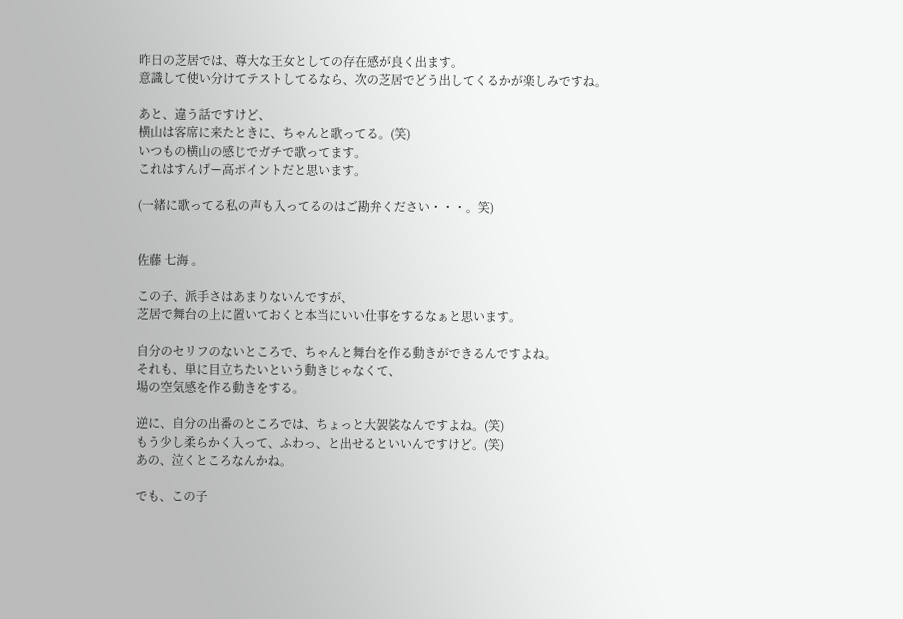昨日の芝居では、尊大な王女としての存在感が良く出ます。
意識して使い分けてテストしてるなら、次の芝居でどう出してくるかが楽しみですね。

あと、違う話ですけど、
横山は客席に来たときに、ちゃんと歌ってる。(笑)
いつもの横山の感じでガチで歌ってます。
これはすんげー高ポイントだと思います。

(一緒に歌ってる私の声も入ってるのはご勘弁ください・・・。笑)


佐藤 七海 。

この子、派手さはあまりないんですが、
芝居で舞台の上に置いておくと本当にいい仕事をするなぁと思います。

自分のセリフのないところで、ちゃんと舞台を作る動きができるんですよね。
それも、単に目立ちたいという動きじゃなくて、
場の空気感を作る動きをする。

逆に、自分の出番のところでは、ちょっと大袈裟なんですよね。(笑)
もう少し柔らかく入って、ふわっ、と出せるといいんですけど。(笑)
あの、泣くところなんかね。

でも、この子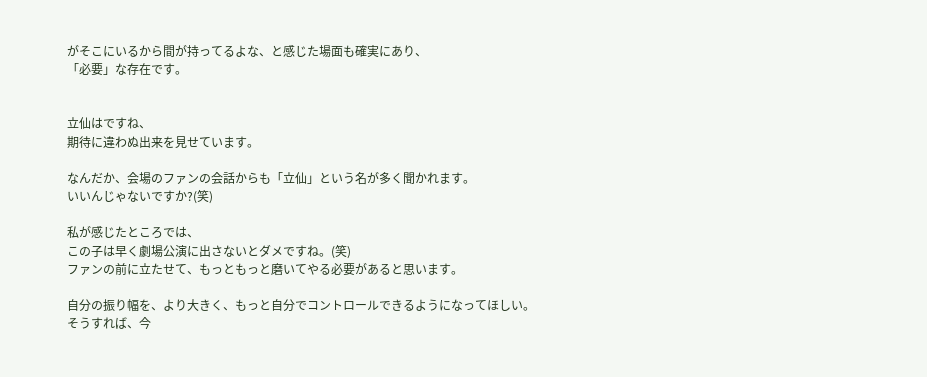がそこにいるから間が持ってるよな、と感じた場面も確実にあり、
「必要」な存在です。


立仙はですね、
期待に違わぬ出来を見せています。

なんだか、会場のファンの会話からも「立仙」という名が多く聞かれます。
いいんじゃないですか?(笑)

私が感じたところでは、
この子は早く劇場公演に出さないとダメですね。(笑)
ファンの前に立たせて、もっともっと磨いてやる必要があると思います。

自分の振り幅を、より大きく、もっと自分でコントロールできるようになってほしい。
そうすれば、今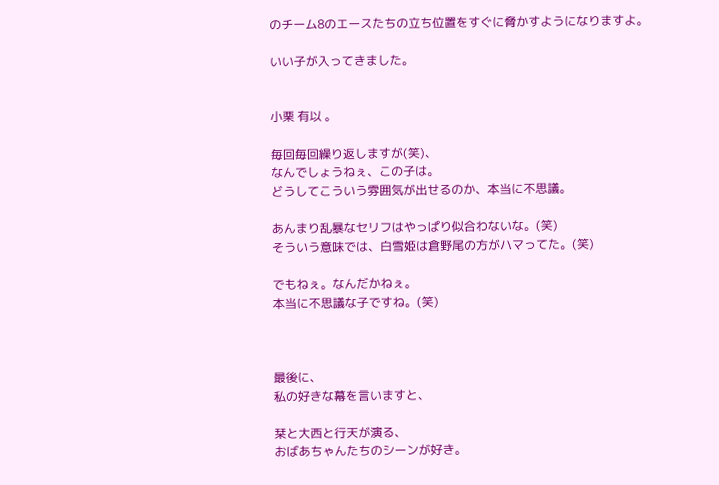のチーム8のエースたちの立ち位置をすぐに脅かすようになりますよ。

いい子が入ってきました。


小栗 有以 。

毎回毎回繰り返しますが(笑)、
なんでしょうねぇ、この子は。
どうしてこういう雰囲気が出せるのか、本当に不思議。

あんまり乱暴なセリフはやっぱり似合わないな。(笑)
そういう意味では、白雪姫は倉野尾の方がハマってた。(笑)

でもねぇ。なんだかねぇ。
本当に不思議な子ですね。(笑)



最後に、
私の好きな幕を言いますと、

栞と大西と行天が演る、
おばあちゃんたちのシーンが好き。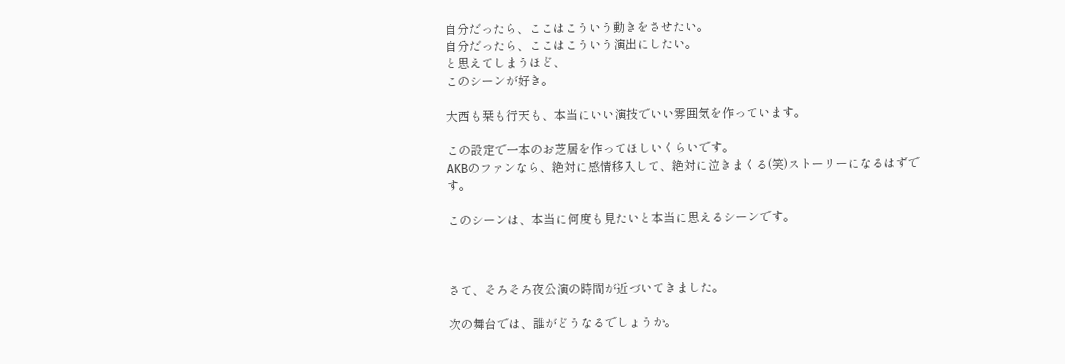自分だったら、ここはこういう動きをさせたい。
自分だったら、ここはこういう演出にしたい。
と思えてしまうほど、
このシーンが好き。

大西も栞も行天も、本当にいい演技でいい雰囲気を作っています。

この設定で一本のお芝居を作ってほしいくらいです。
AKBのファンなら、絶対に感情移入して、絶対に泣きまくる(笑)ストーリーになるはずです。

このシーンは、本当に何度も見たいと本当に思えるシーンです。



さて、そろそろ夜公演の時間が近づいてきました。

次の舞台では、誰がどうなるでしょうか。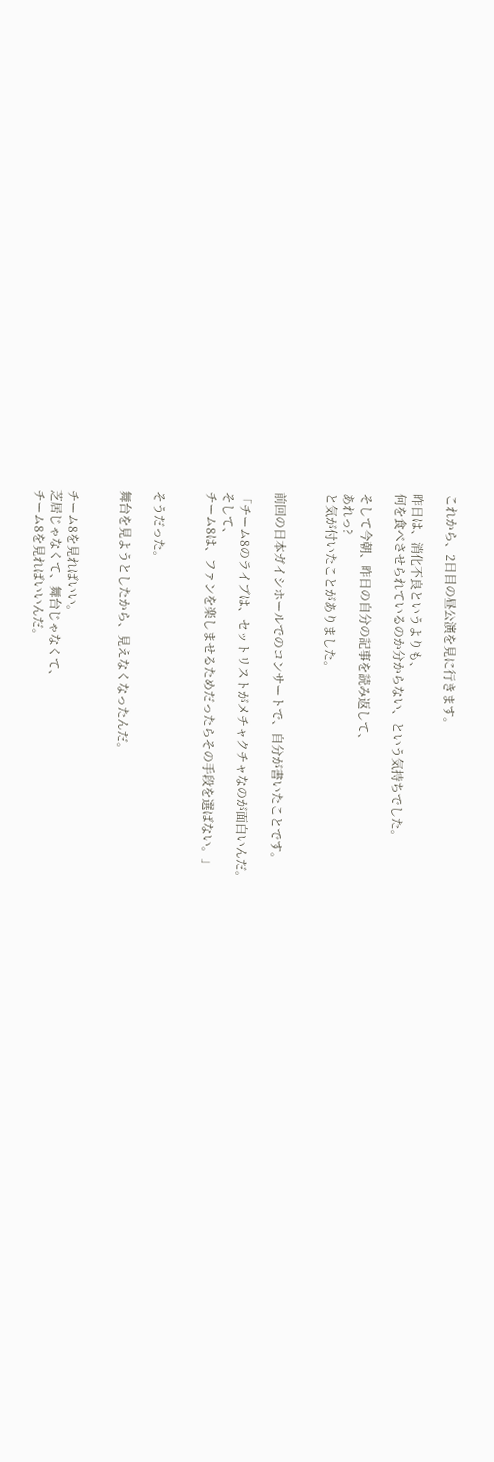これから、2日目の昼公演を見に行きます。

昨日は、消化不良というよりも、
何を食べさせられているのか分からない、という気持ちでした。

そして今朝、昨日の自分の記事を読み返して、
あれっ?
と気が付いたことがありました。


前回の日本ガイシホールでのコンサートで、自分が書いたことです。

「チーム8のライブは、セットリストがメチャクチャなのが面白いんだ。
そして、
チーム8は、ファンを楽しませるためだったらその手段を選ばない。」


そうだった。

舞台を見ようとしたから、見えなくなったんだ。


チーム8を見ればいい。
芝居じゃなくて、舞台じゃなくて、
チーム8を見ればいいんだ。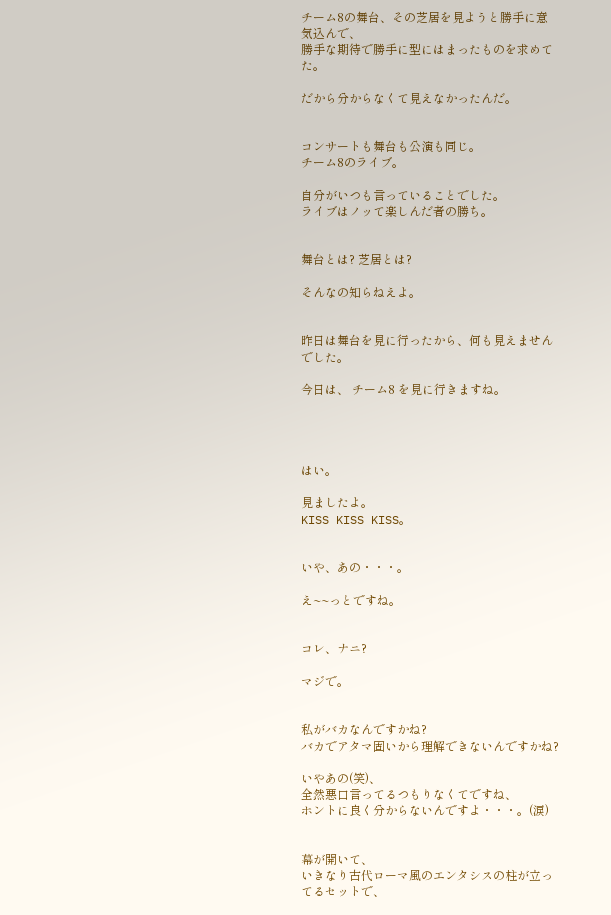チーム8の舞台、その芝居を見ようと勝手に意気込んで、
勝手な期待で勝手に型にはまったものを求めてた。

だから分からなくて見えなかったんだ。


コンサートも舞台も公演も同じ。
チーム8のライブ。

自分がいつも言っていることでした。
ライブはノッて楽しんだ者の勝ち。


舞台とは? 芝居とは?

そんなの知らねえよ。


昨日は舞台を見に行ったから、何も見えませんでした。

今日は、 チーム8 を見に行きますね。




はい。

見ましたよ。
KISS KISS KISS。


いや、あの・・・。

え~~っとですね。


コレ、ナニ?

マジで。


私がバカなんですかね?
バカでアタマ固いから理解できないんですかね?

いやあの(笑)、
全然悪口言ってるつもりなくてですね、
ホントに良く分からないんですよ・・・。(涙)


幕が開いて、
いきなり古代ローマ風のエンタシスの柱が立ってるセットで、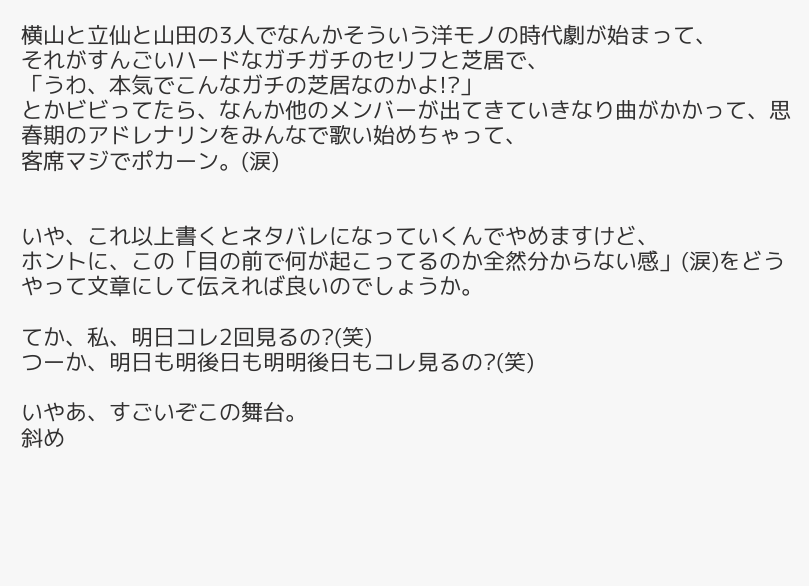横山と立仙と山田の3人でなんかそういう洋モノの時代劇が始まって、
それがすんごいハードなガチガチのセリフと芝居で、
「うわ、本気でこんなガチの芝居なのかよ!?」
とかビビってたら、なんか他のメンバーが出てきていきなり曲がかかって、思春期のアドレナリンをみんなで歌い始めちゃって、
客席マジでポカーン。(涙)


いや、これ以上書くとネタバレになっていくんでやめますけど、
ホントに、この「目の前で何が起こってるのか全然分からない感」(涙)をどうやって文章にして伝えれば良いのでしょうか。

てか、私、明日コレ2回見るの?(笑)
つーか、明日も明後日も明明後日もコレ見るの?(笑)

いやあ、すごいぞこの舞台。
斜め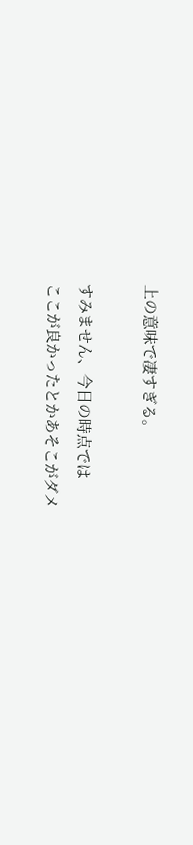上の意味で凄すぎる。

すみません、今日の時点では
ここが良かったとかあそこがダメ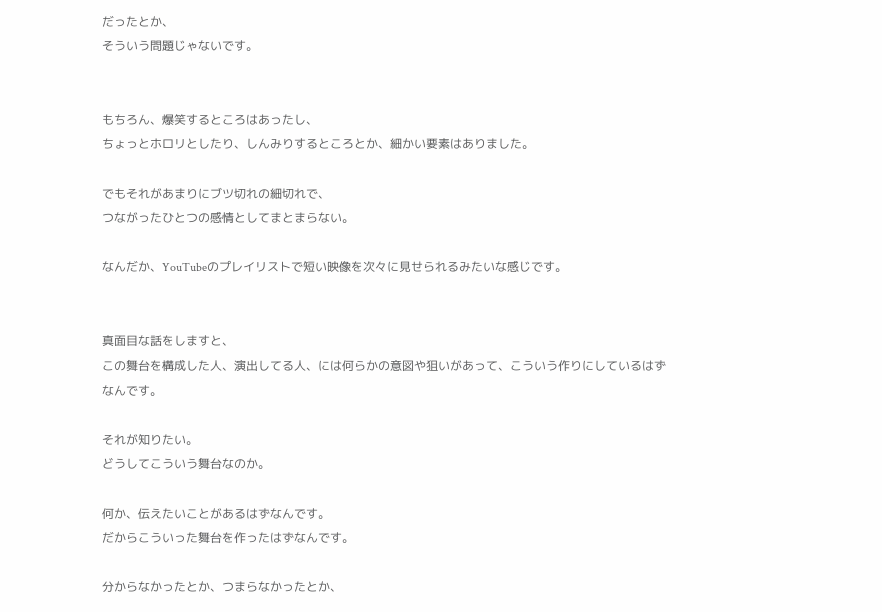だったとか、
そういう問題じゃないです。


もちろん、爆笑するところはあったし、
ちょっとホロリとしたり、しんみりするところとか、細かい要素はありました。

でもそれがあまりにブツ切れの細切れで、
つながったひとつの感情としてまとまらない。

なんだか、YouTubeのプレイリストで短い映像を次々に見せられるみたいな感じです。


真面目な話をしますと、
この舞台を構成した人、演出してる人、には何らかの意図や狙いがあって、こういう作りにしているはずなんです。

それが知りたい。
どうしてこういう舞台なのか。

何か、伝えたいことがあるはずなんです。
だからこういった舞台を作ったはずなんです。

分からなかったとか、つまらなかったとか、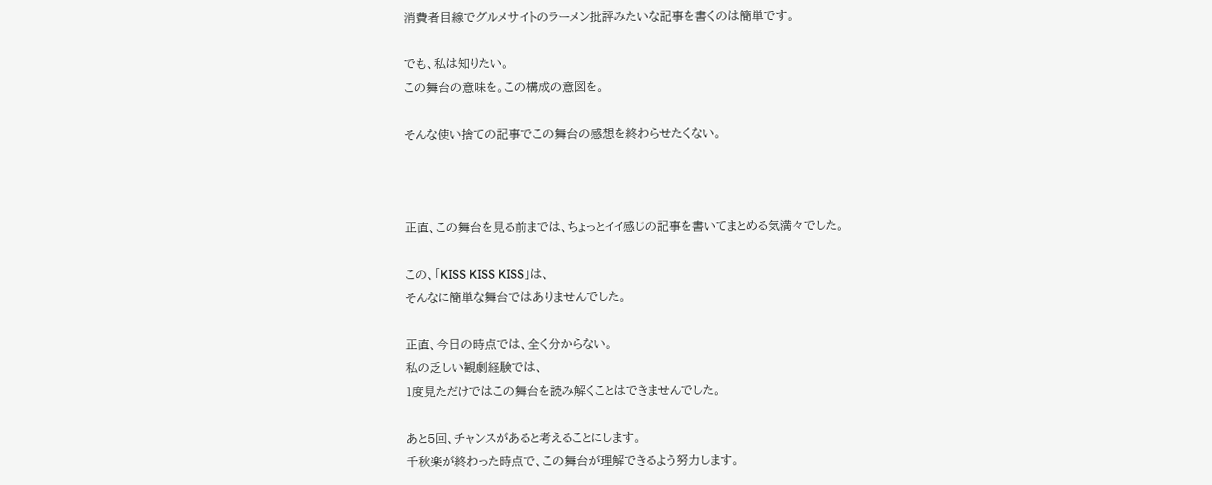消費者目線でグルメサイトのラーメン批評みたいな記事を書くのは簡単です。

でも、私は知りたい。
この舞台の意味を。この構成の意図を。

そんな使い捨ての記事でこの舞台の感想を終わらせたくない。



正直、この舞台を見る前までは、ちょっとイイ感じの記事を書いてまとめる気満々でした。

この、「KISS KISS KISS」は、
そんなに簡単な舞台ではありませんでした。

正直、今日の時点では、全く分からない。
私の乏しい観劇経験では、
1度見ただけではこの舞台を読み解くことはできませんでした。

あと5回、チャンスがあると考えることにします。
千秋楽が終わった時点で、この舞台が理解できるよう努力します。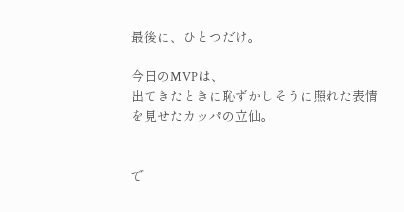最後に、ひとつだけ。

今日のMVPは、
出てきたときに恥ずかしそうに照れた表情を見せたカッパの立仙。


で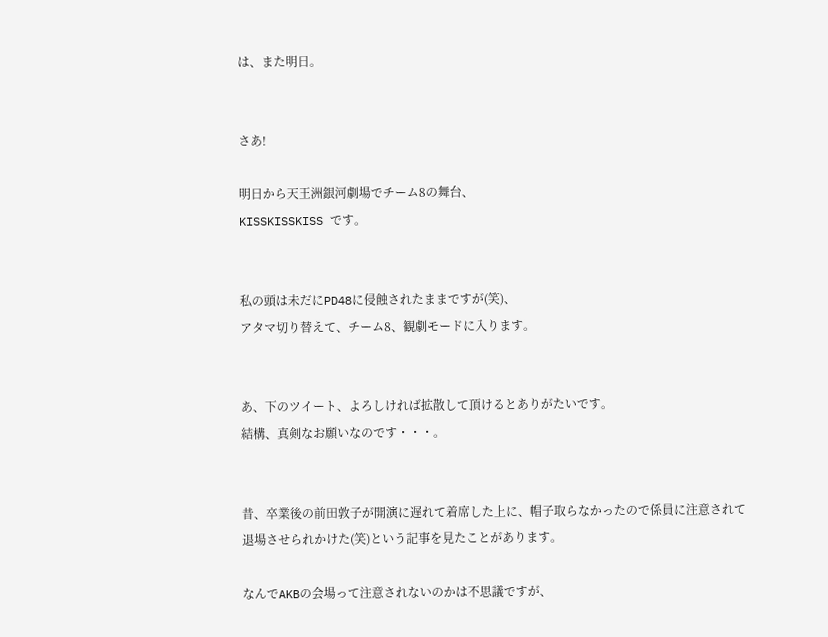は、また明日。


さあ!

明日から天王洲銀河劇場でチーム8の舞台、
KISSKISSKISS です。


私の頭は未だにPD48に侵蝕されたままですが(笑)、
アタマ切り替えて、チーム8、観劇モードに入ります。


あ、下のツイート、よろしければ拡散して頂けるとありがたいです。
結構、真剣なお願いなのです・・・。


昔、卒業後の前田敦子が開演に遅れて着席した上に、帽子取らなかったので係員に注意されて退場させられかけた(笑)という記事を見たことがあります。

なんでAKBの会場って注意されないのかは不思議ですが、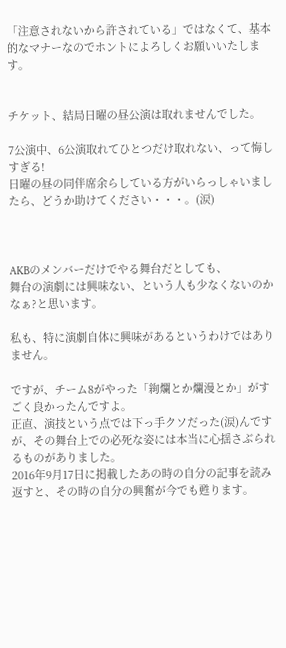「注意されないから許されている」ではなくて、基本的なマナーなのでホントによろしくお願いいたします。


チケット、結局日曜の昼公演は取れませんでした。

7公演中、6公演取れてひとつだけ取れない、って悔しすぎる!
日曜の昼の同伴席余らしている方がいらっしゃいましたら、どうか助けてください・・・。(涙)



AKBのメンバーだけでやる舞台だとしても、
舞台の演劇には興味ない、という人も少なくないのかなぁ?と思います。

私も、特に演劇自体に興味があるというわけではありません。

ですが、チーム8がやった「絢爛とか爛漫とか」がすごく良かったんですよ。
正直、演技という点では下っ手クソだった(涙)んですが、その舞台上での必死な姿には本当に心揺さぶられるものがありました。
2016年9月17日に掲載したあの時の自分の記事を読み返すと、その時の自分の興奮が今でも甦ります。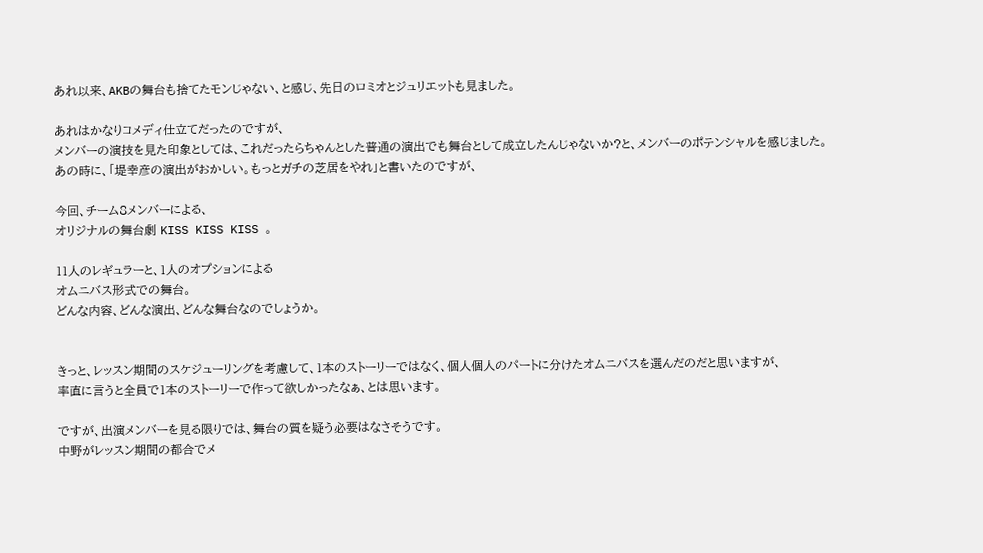あれ以来、AKBの舞台も捨てたモンじゃない、と感じ、先日のロミオとジュリエットも見ました。

あれはかなりコメディ仕立てだったのですが、
メンバーの演技を見た印象としては、これだったらちゃんとした普通の演出でも舞台として成立したんじゃないか?と、メンバーのポテンシャルを感じました。
あの時に、「堤幸彦の演出がおかしい。もっとガチの芝居をやれ」と書いたのですが、

今回、チーム8メンバーによる、
オリジナルの舞台劇 KISS KISS KISS 。

11人のレギュラーと、1人のオプションによる
オムニバス形式での舞台。
どんな内容、どんな演出、どんな舞台なのでしょうか。


きっと、レッスン期間のスケジューリングを考慮して、1本のストーリーではなく、個人個人のパートに分けたオムニバスを選んだのだと思いますが、
率直に言うと全員で1本のストーリーで作って欲しかったなぁ、とは思います。

ですが、出演メンバーを見る限りでは、舞台の質を疑う必要はなさそうです。
中野がレッスン期間の都合でメ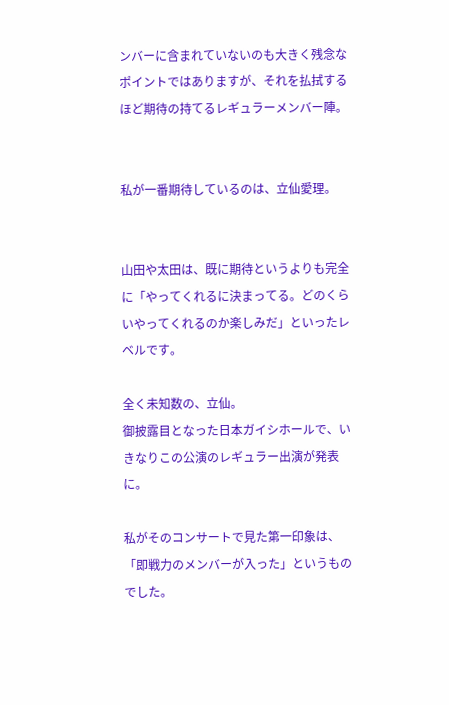ンバーに含まれていないのも大きく残念なポイントではありますが、それを払拭するほど期待の持てるレギュラーメンバー陣。


私が一番期待しているのは、立仙愛理。


山田や太田は、既に期待というよりも完全に「やってくれるに決まってる。どのくらいやってくれるのか楽しみだ」といったレベルです。

全く未知数の、立仙。
御披露目となった日本ガイシホールで、いきなりこの公演のレギュラー出演が発表に。

私がそのコンサートで見た第一印象は、「即戦力のメンバーが入った」というものでした。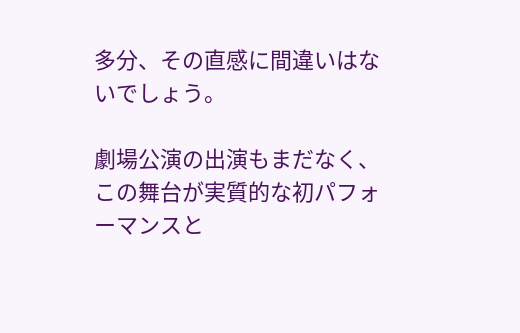多分、その直感に間違いはないでしょう。

劇場公演の出演もまだなく、この舞台が実質的な初パフォーマンスと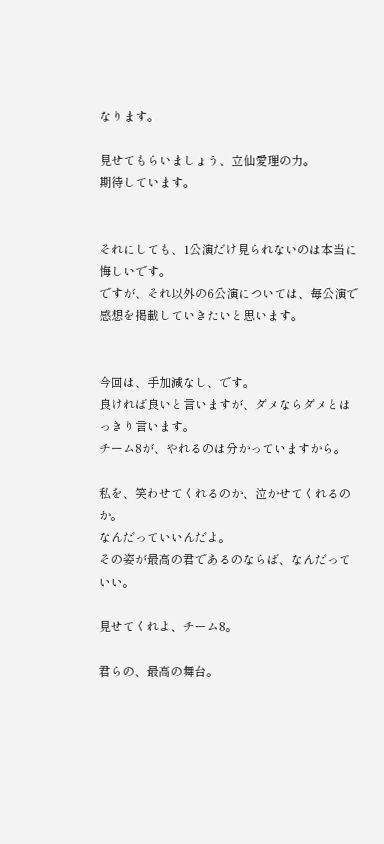なります。

見せてもらいましょう、立仙愛理の力。
期待しています。


それにしても、1公演だけ見られないのは本当に悔しいです。
ですが、それ以外の6公演については、毎公演で感想を掲載していきたいと思います。


今回は、手加減なし、です。
良ければ良いと言いますが、ダメならダメとはっきり言います。
チーム8が、やれるのは分かっていますから。

私を、笑わせてくれるのか、泣かせてくれるのか。
なんだっていいんだよ。
その姿が最高の君であるのならば、なんだっていい。

見せてくれよ、チーム8。

君らの、最高の舞台。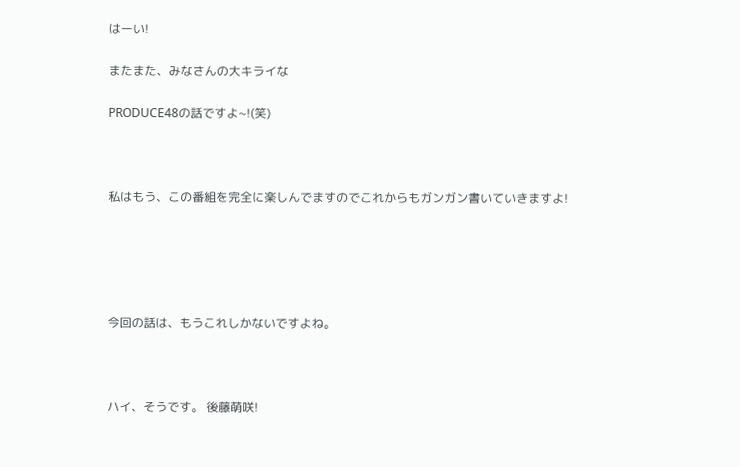はーい!

またまた、みなさんの大キライな

PRODUCE48の話ですよ~!(笑)



私はもう、この番組を完全に楽しんでますのでこれからもガンガン書いていきますよ!





今回の話は、もうこれしかないですよね。



ハイ、そうです。 後藤萌咲!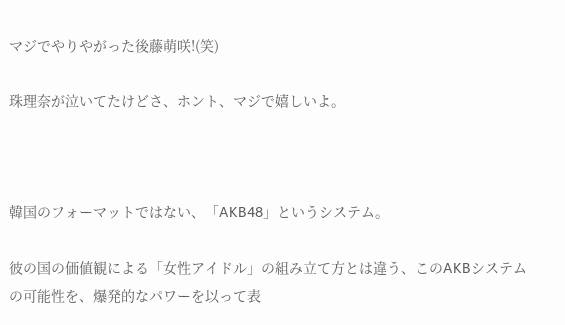マジでやりやがった後藤萌咲!(笑)

珠理奈が泣いてたけどさ、ホント、マジで嬉しいよ。



韓国のフォーマットではない、「AKB48」というシステム。

彼の国の価値観による「女性アイドル」の組み立て方とは違う、このAKBシステムの可能性を、爆発的なパワーを以って表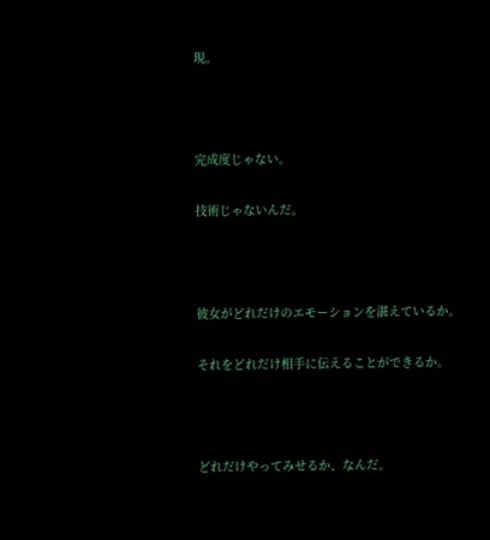現。



完成度じゃない。

技術じゃないんだ。



彼女がどれだけのエモーションを湛えているか。

それをどれだけ相手に伝えることができるか。



どれだけやってみせるか、なんだ。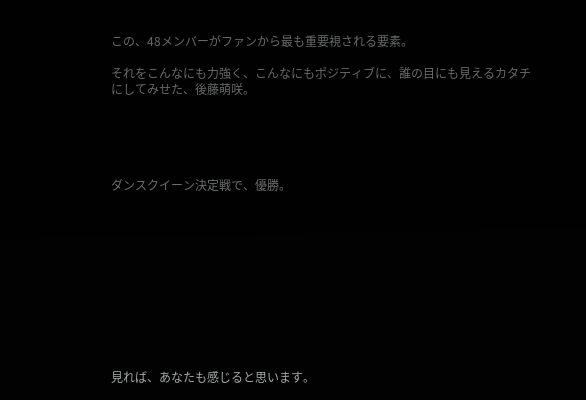この、48メンバーがファンから最も重要視される要素。

それをこんなにも力強く、こんなにもポジティブに、誰の目にも見えるカタチにしてみせた、後藤萌咲。





ダンスクイーン決定戦で、優勝。











見れば、あなたも感じると思います。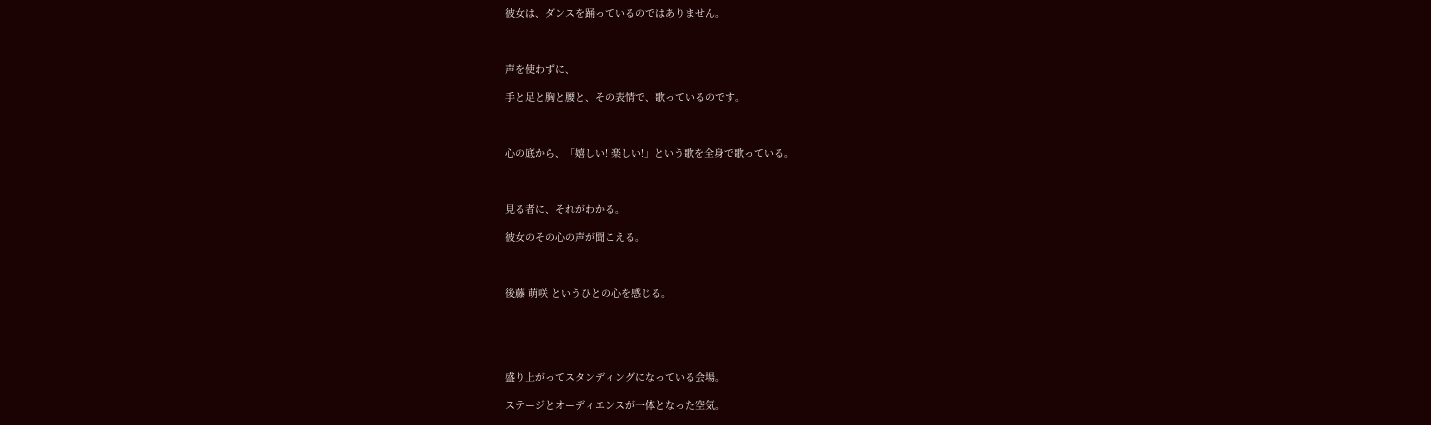彼女は、ダンスを踊っているのではありません。



声を使わずに、

手と足と胸と腰と、その表情で、歌っているのです。



心の底から、「嬉しい! 楽しい!」という歌を全身で歌っている。



見る者に、それがわかる。

彼女のその心の声が聞こえる。



後藤 萌咲 というひとの心を感じる。





盛り上がってスタンディングになっている会場。

ステージとオーディエンスが一体となった空気。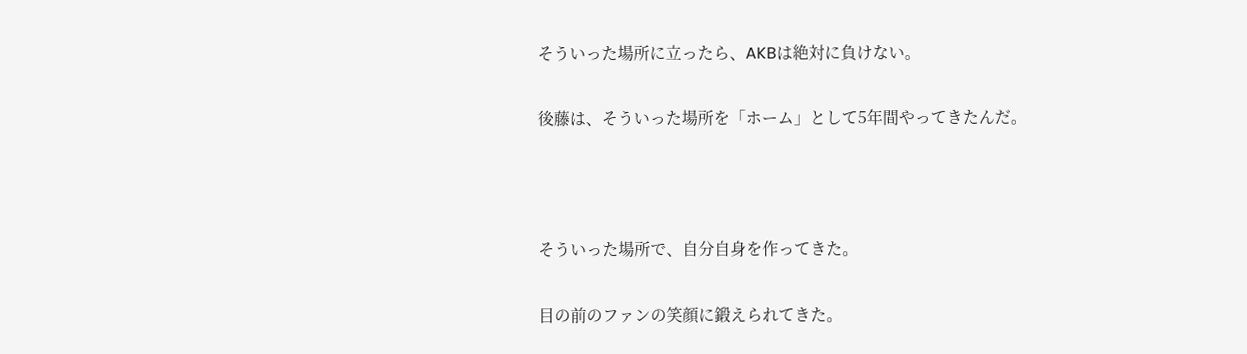そういった場所に立ったら、AKBは絶対に負けない。

後藤は、そういった場所を「ホーム」として5年間やってきたんだ。



そういった場所で、自分自身を作ってきた。

目の前のファンの笑顔に鍛えられてきた。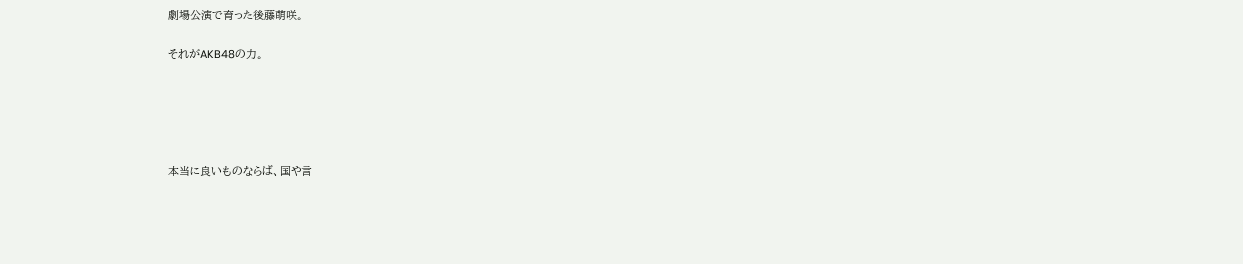劇場公演で育った後藤萌咲。

それがAKB48の力。





本当に良いものならば、国や言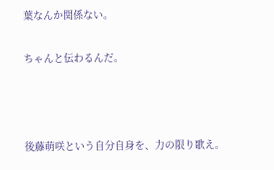葉なんか関係ない。

ちゃんと伝わるんだ。



後藤萌咲という自分自身を、力の限り歌え。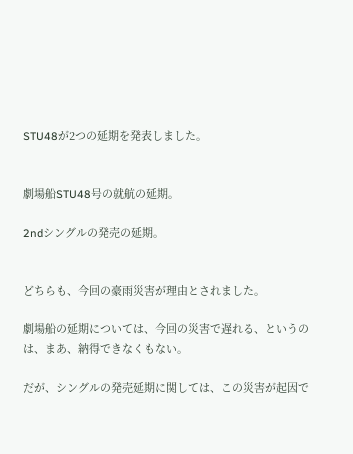STU48が2つの延期を発表しました。


劇場船STU48号の就航の延期。

2ndシングルの発売の延期。


どちらも、今回の豪雨災害が理由とされました。

劇場船の延期については、今回の災害で遅れる、というのは、まあ、納得できなくもない。

だが、シングルの発売延期に関しては、この災害が起因で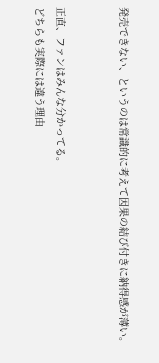発売できない、というのは常識的に考えて因果の結び付きに納得感が薄い。


正直、ファンはみんな分かってる。
どちらも実際には違う理由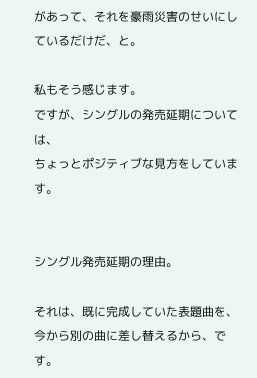があって、それを豪雨災害のせいにしているだけだ、と。

私もそう感じます。
ですが、シングルの発売延期については、
ちょっとポジティブな見方をしています。


シングル発売延期の理由。

それは、既に完成していた表題曲を、今から別の曲に差し替えるから、です。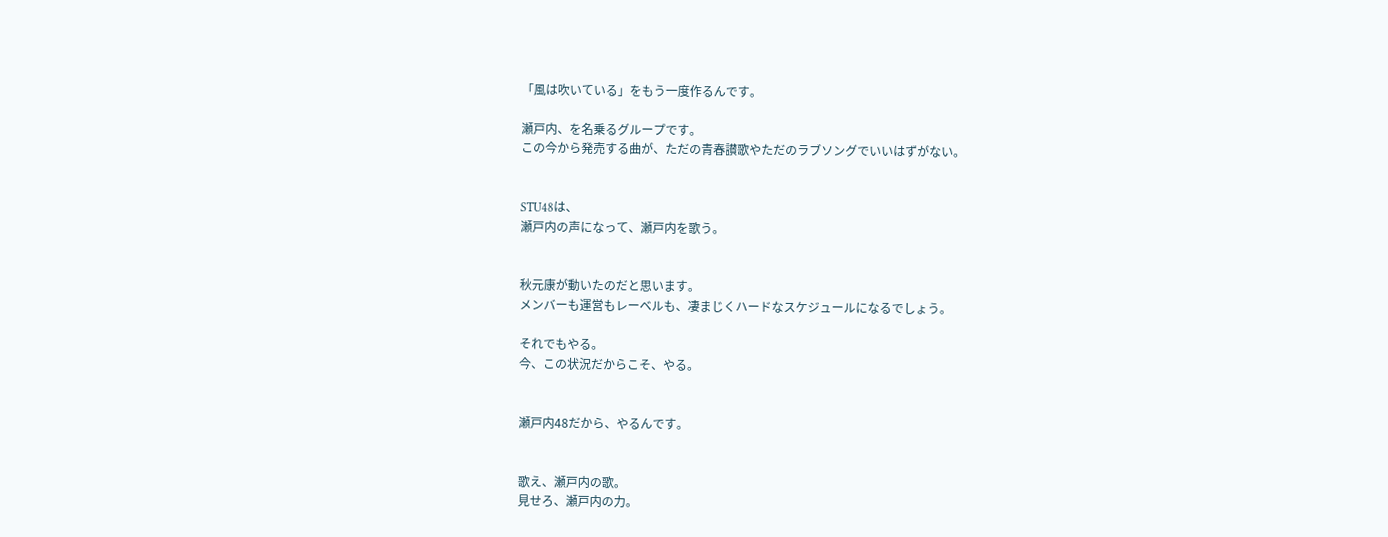「風は吹いている」をもう一度作るんです。

瀬戸内、を名乗るグループです。
この今から発売する曲が、ただの青春讃歌やただのラブソングでいいはずがない。


STU48は、
瀬戸内の声になって、瀬戸内を歌う。


秋元康が動いたのだと思います。
メンバーも運営もレーベルも、凄まじくハードなスケジュールになるでしょう。

それでもやる。
今、この状況だからこそ、やる。


瀬戸内48だから、やるんです。


歌え、瀬戸内の歌。
見せろ、瀬戸内の力。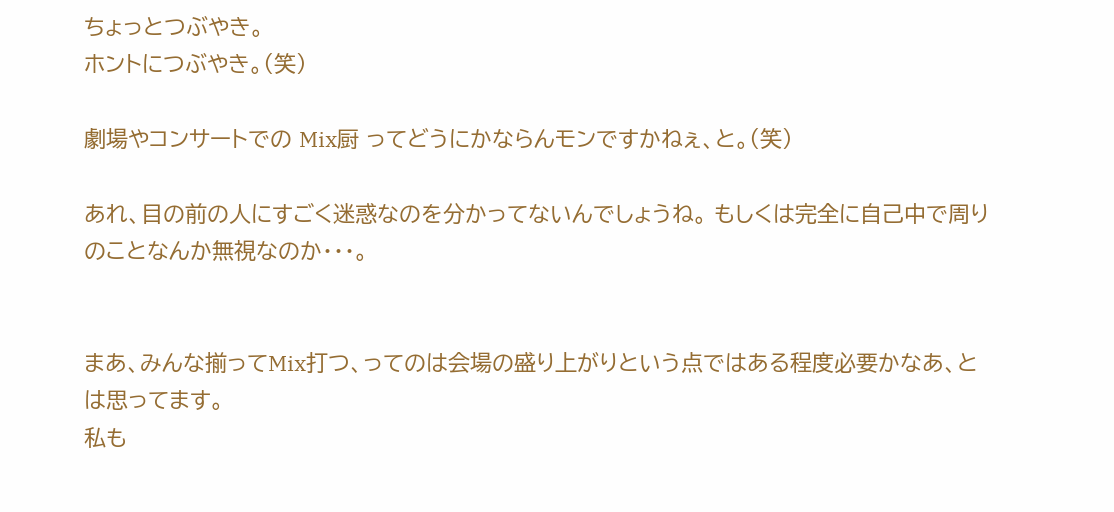ちょっとつぶやき。
ホントにつぶやき。(笑)

劇場やコンサートでの Mix厨 ってどうにかならんモンですかねぇ、と。(笑)

あれ、目の前の人にすごく迷惑なのを分かってないんでしょうね。 もしくは完全に自己中で周りのことなんか無視なのか・・・。


まあ、みんな揃ってMix打つ、ってのは会場の盛り上がりという点ではある程度必要かなあ、とは思ってます。
私も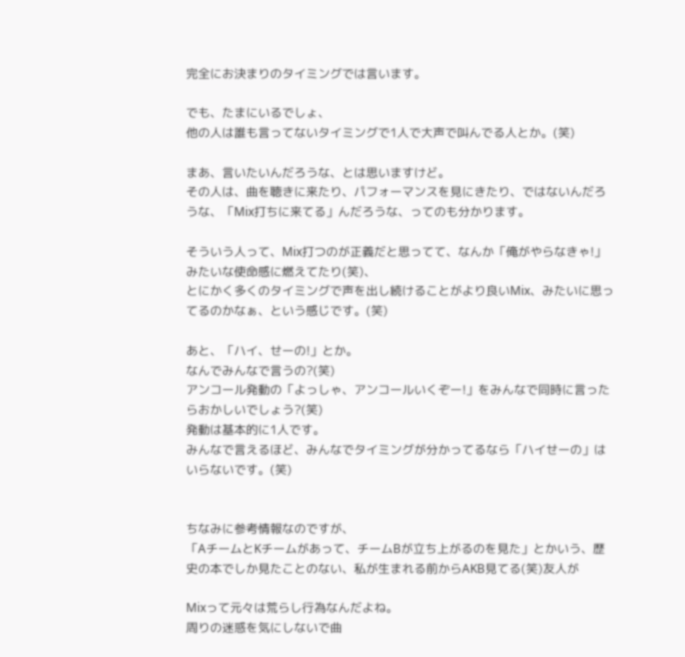完全にお決まりのタイミングでは言います。

でも、たまにいるでしょ、
他の人は誰も言ってないタイミングで1人で大声で叫んでる人とか。(笑)

まあ、言いたいんだろうな、とは思いますけど。
その人は、曲を聴きに来たり、パフォーマンスを見にきたり、ではないんだろうな、「Mix打ちに来てる」んだろうな、ってのも分かります。

そういう人って、Mix打つのが正義だと思ってて、なんか「俺がやらなきゃ!」みたいな使命感に燃えてたり(笑)、
とにかく多くのタイミングで声を出し続けることがより良いMix、みたいに思ってるのかなぁ、という感じです。(笑)

あと、「ハイ、せーの!」とか。
なんでみんなで言うの?(笑)
アンコール発動の「よっしゃ、アンコールいくぞー!」をみんなで同時に言ったらおかしいでしょう?(笑)
発動は基本的に1人です。
みんなで言えるほど、みんなでタイミングが分かってるなら「ハイせーの」はいらないです。(笑)


ちなみに参考情報なのですが、
「AチームとKチームがあって、チームBが立ち上がるのを見た」とかいう、歴史の本でしか見たことのない、私が生まれる前からAKB見てる(笑)友人が

Mixって元々は荒らし行為なんだよね。
周りの迷惑を気にしないで曲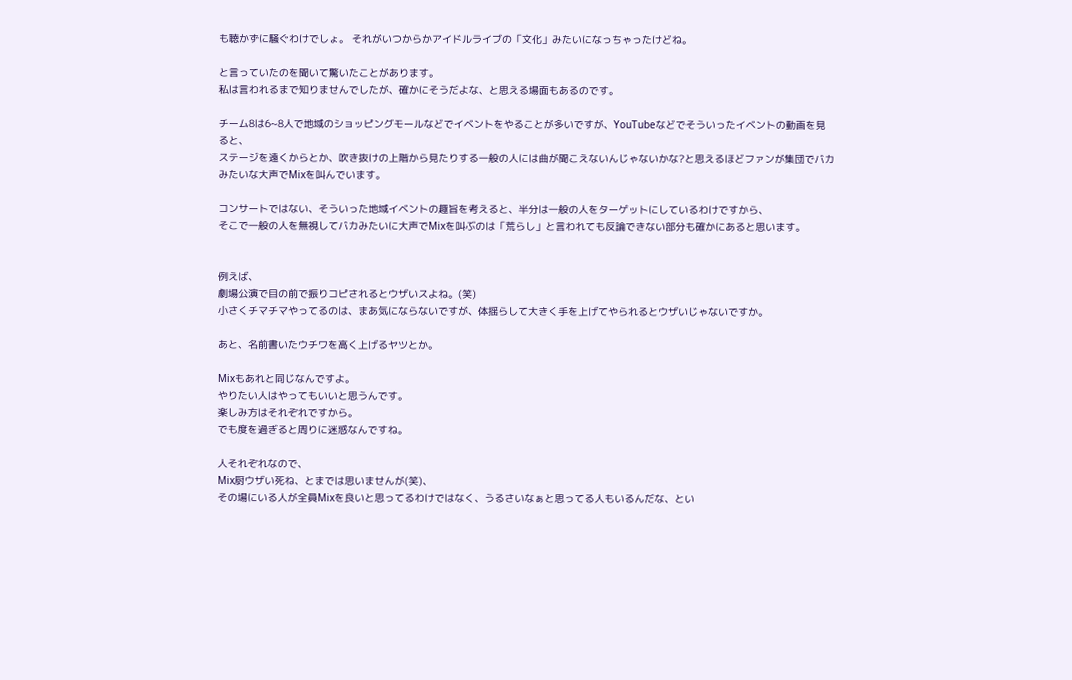も聴かずに騒ぐわけでしょ。 それがいつからかアイドルライブの「文化」みたいになっちゃったけどね。

と言っていたのを聞いて驚いたことがあります。
私は言われるまで知りませんでしたが、確かにそうだよな、と思える場面もあるのです。

チーム8は6~8人で地域のショッピングモールなどでイベントをやることが多いですが、YouTubeなどでそういったイベントの動画を見ると、
ステージを遠くからとか、吹き抜けの上階から見たりする一般の人には曲が聞こえないんじゃないかな?と思えるほどファンが集団でバカみたいな大声でMixを叫んでいます。

コンサートではない、そういった地域イベントの趣旨を考えると、半分は一般の人をターゲットにしているわけですから、
そこで一般の人を無視してバカみたいに大声でMixを叫ぶのは「荒らし」と言われても反論できない部分も確かにあると思います。


例えば、
劇場公演で目の前で振りコピされるとウザいスよね。(笑)
小さくチマチマやってるのは、まあ気にならないですが、体揺らして大きく手を上げてやられるとウザいじゃないですか。

あと、名前書いたウチワを高く上げるヤツとか。

Mixもあれと同じなんですよ。
やりたい人はやってもいいと思うんです。
楽しみ方はそれぞれですから。
でも度を過ぎると周りに迷惑なんですね。

人それぞれなので、
Mix厨ウザい死ね、とまでは思いませんが(笑)、
その場にいる人が全員Mixを良いと思ってるわけではなく、うるさいなぁと思ってる人もいるんだな、とい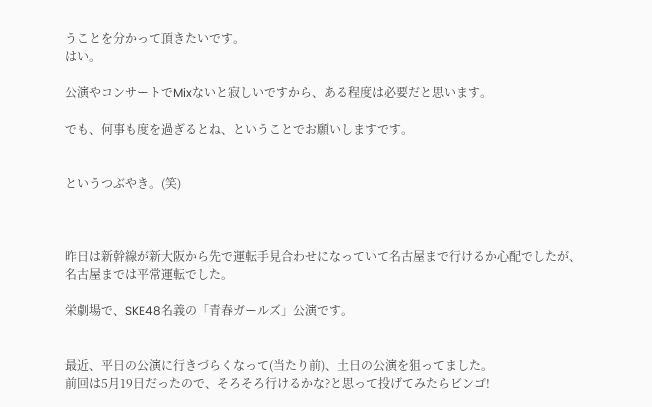うことを分かって頂きたいです。
はい。

公演やコンサートでMixないと寂しいですから、ある程度は必要だと思います。

でも、何事も度を過ぎるとね、ということでお願いしますです。


というつぶやき。(笑)



昨日は新幹線が新大阪から先で運転手見合わせになっていて名古屋まで行けるか心配でしたが、
名古屋までは平常運転でした。

栄劇場で、SKE48名義の「青春ガールズ」公演です。


最近、平日の公演に行きづらくなって(当たり前)、土日の公演を狙ってました。
前回は5月19日だったので、そろそろ行けるかな?と思って投げてみたらビンゴ!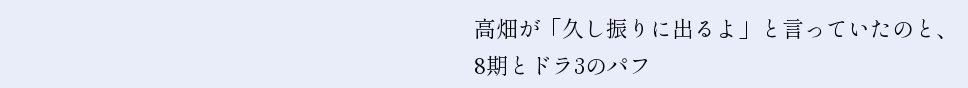高畑が「久し振りに出るよ」と言っていたのと、
8期とドラ3のパフ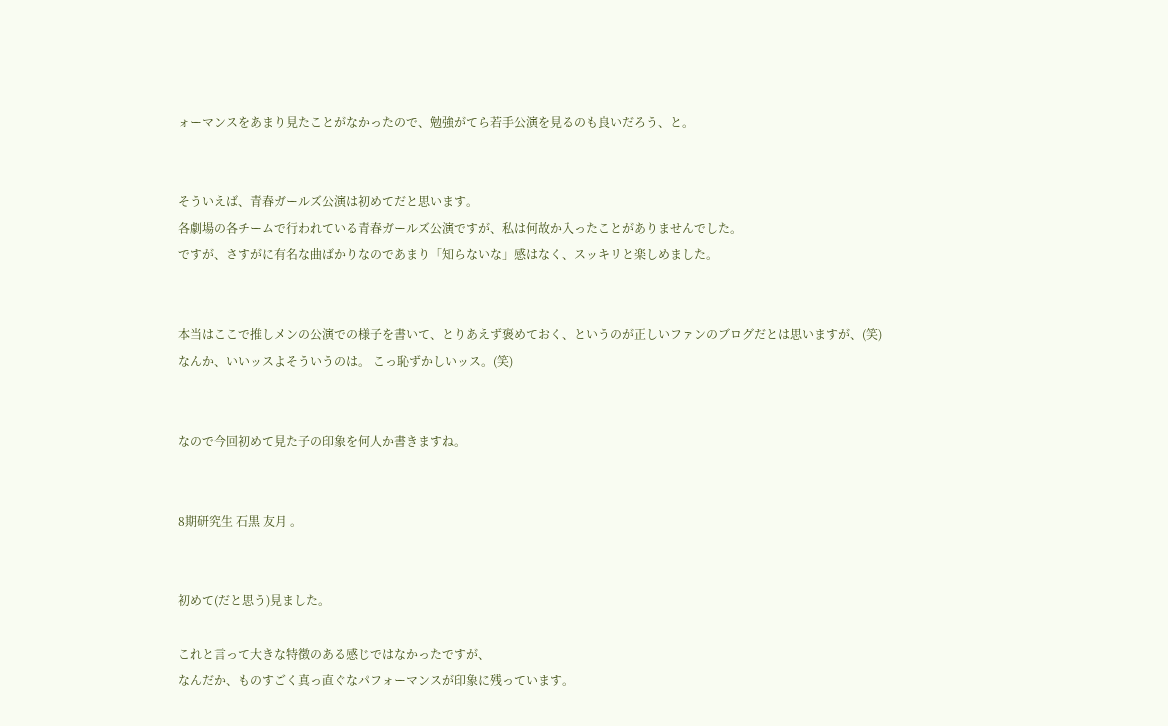ォーマンスをあまり見たことがなかったので、勉強がてら若手公演を見るのも良いだろう、と。


そういえば、青春ガールズ公演は初めてだと思います。
各劇場の各チームで行われている青春ガールズ公演ですが、私は何故か入ったことがありませんでした。
ですが、さすがに有名な曲ばかりなのであまり「知らないな」感はなく、スッキリと楽しめました。


本当はここで推しメンの公演での様子を書いて、とりあえず褒めておく、というのが正しいファンのブログだとは思いますが、(笑)
なんか、いいッスよそういうのは。 こっ恥ずかしいッス。(笑)


なので今回初めて見た子の印象を何人か書きますね。


8期研究生 石黒 友月 。


初めて(だと思う)見ました。

これと言って大きな特徴のある感じではなかったですが、
なんだか、ものすごく真っ直ぐなパフォーマンスが印象に残っています。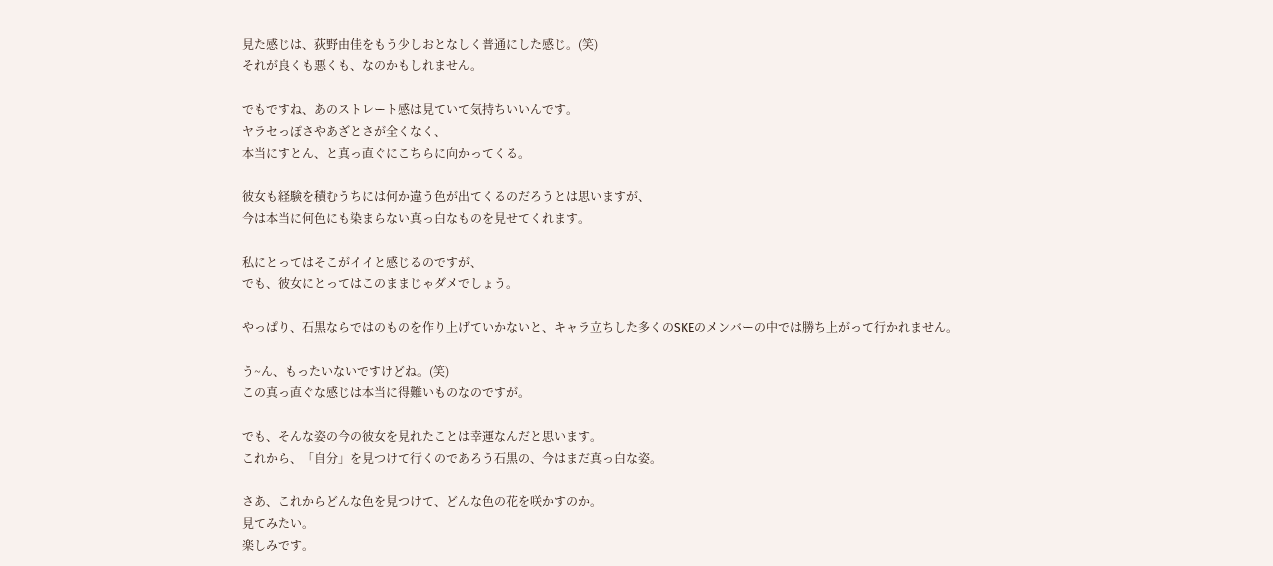見た感じは、荻野由佳をもう少しおとなしく普通にした感じ。(笑)
それが良くも悪くも、なのかもしれません。

でもですね、あのストレート感は見ていて気持ちいいんです。
ヤラセっぽさやあざとさが全くなく、
本当にすとん、と真っ直ぐにこちらに向かってくる。

彼女も経験を積むうちには何か違う色が出てくるのだろうとは思いますが、
今は本当に何色にも染まらない真っ白なものを見せてくれます。

私にとってはそこがイイと感じるのですが、
でも、彼女にとってはこのままじゃダメでしょう。

やっぱり、石黒ならではのものを作り上げていかないと、キャラ立ちした多くのSKEのメンバーの中では勝ち上がって行かれません。

う~ん、もったいないですけどね。(笑)
この真っ直ぐな感じは本当に得難いものなのですが。

でも、そんな姿の今の彼女を見れたことは幸運なんだと思います。
これから、「自分」を見つけて行くのであろう石黒の、今はまだ真っ白な姿。

さあ、これからどんな色を見つけて、どんな色の花を咲かすのか。
見てみたい。
楽しみです。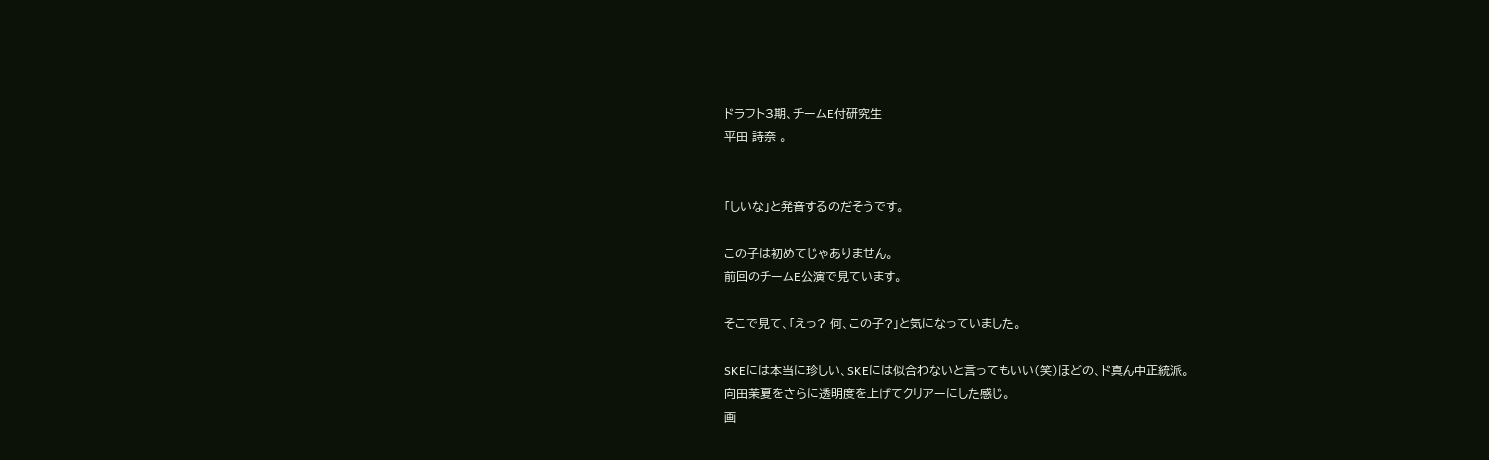ドラフト3期、チームE付研究生
平田 詩奈 。


「しいな」と発音するのだそうです。

この子は初めてじゃありません。
前回のチームE公演で見ています。

そこで見て、「えっ? 何、この子?」と気になっていました。

SKEには本当に珍しい、SKEには似合わないと言ってもいい(笑)ほどの、ド真ん中正統派。
向田茉夏をさらに透明度を上げてクリアーにした感じ。
画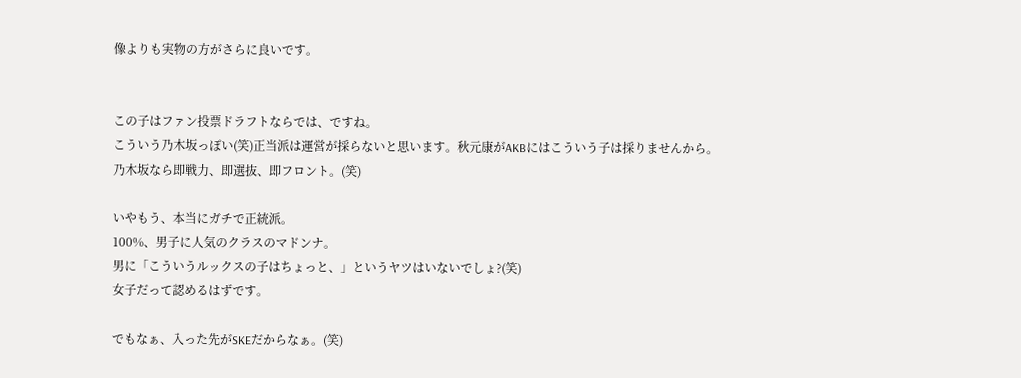像よりも実物の方がさらに良いです。


この子はファン投票ドラフトならでは、ですね。
こういう乃木坂っぽい(笑)正当派は運営が採らないと思います。秋元康がAKBにはこういう子は採りませんから。
乃木坂なら即戦力、即選抜、即フロント。(笑)

いやもう、本当にガチで正統派。
100%、男子に人気のクラスのマドンナ。
男に「こういうルックスの子はちょっと、」というヤツはいないでしょ?(笑)
女子だって認めるはずです。

でもなぁ、入った先がSKEだからなぁ。(笑)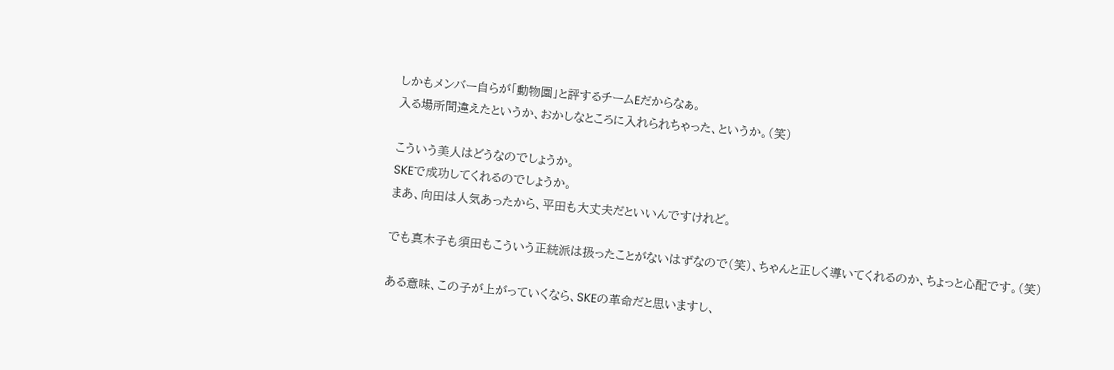しかもメンバー自らが「動物園」と評するチームEだからなぁ。
入る場所間違えたというか、おかしなところに入れられちゃった、というか。(笑)

こういう美人はどうなのでしょうか。
SKEで成功してくれるのでしょうか。
まあ、向田は人気あったから、平田も大丈夫だといいんですけれど。

でも真木子も須田もこういう正統派は扱ったことがないはずなので(笑)、ちゃんと正しく導いてくれるのか、ちょっと心配です。(笑)

ある意味、この子が上がっていくなら、SKEの革命だと思いますし、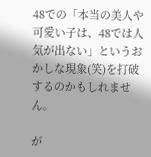48での「本当の美人や可愛い子は、48では人気が出ない」というおかしな現象(笑)を打破するのかもしれません。

が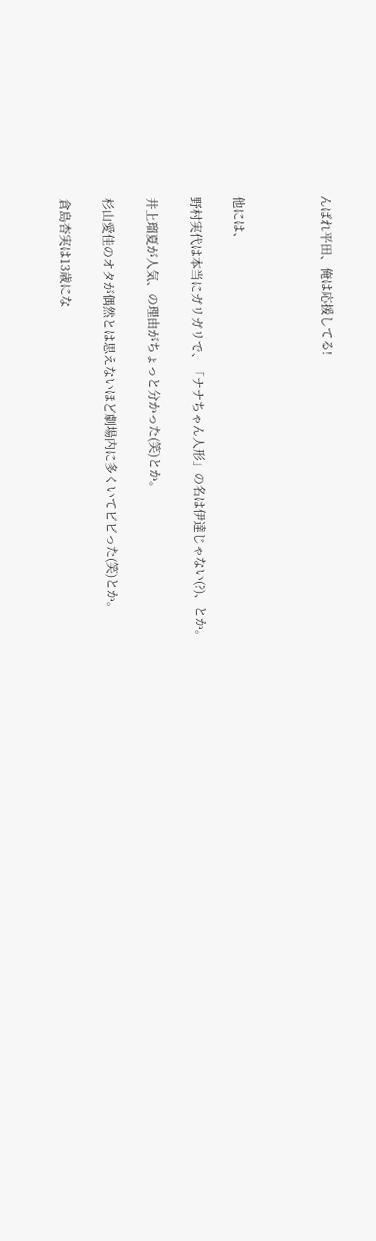んばれ平田、俺は応援してる!



他には、

野村実代は本当にガリガリで、「ナナちゃん人形」の名は伊達じゃない(?)、とか。

井上瑠夏が人気、の理由がちょっと分かった(笑)とか。

杉山愛佳のオタが偶然とは思えないほど劇場内に多くいてビビった(笑)とか。

倉島杏実は13歳にな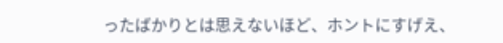ったばかりとは思えないほど、ホントにすげえ、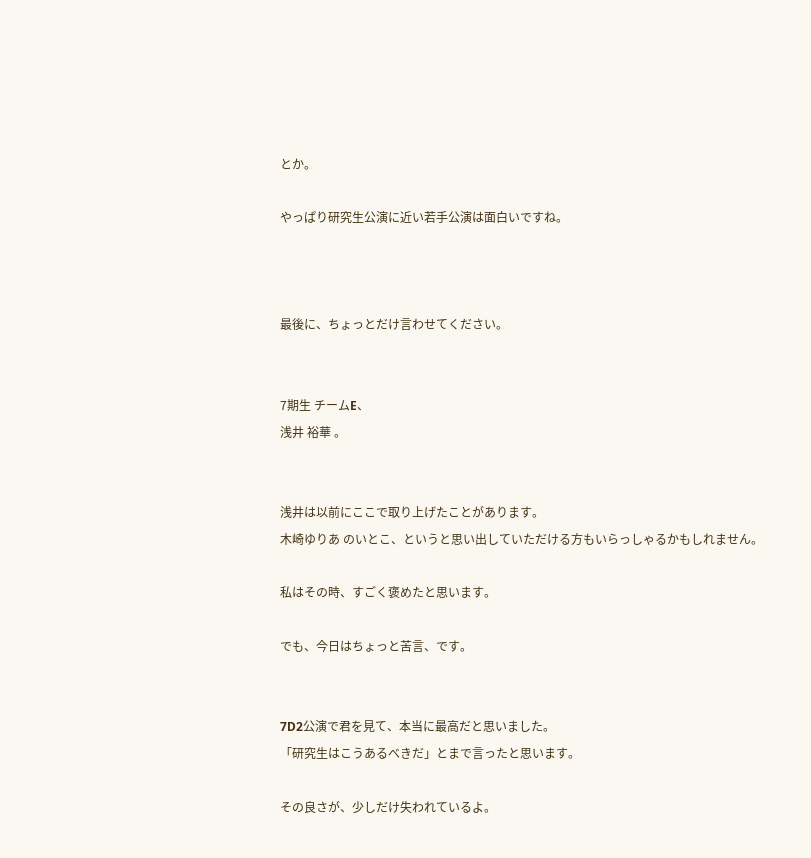とか。

やっぱり研究生公演に近い若手公演は面白いですね。



最後に、ちょっとだけ言わせてください。


7期生 チームE、
浅井 裕華 。


浅井は以前にここで取り上げたことがあります。
木崎ゆりあ のいとこ、というと思い出していただける方もいらっしゃるかもしれません。

私はその時、すごく褒めたと思います。

でも、今日はちょっと苦言、です。


7D2公演で君を見て、本当に最高だと思いました。
「研究生はこうあるべきだ」とまで言ったと思います。

その良さが、少しだけ失われているよ。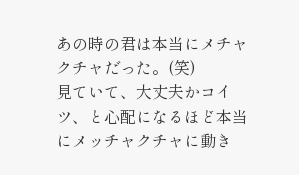あの時の君は本当にメチャクチャだった。(笑)
見ていて、大丈夫かコイツ、と心配になるほど本当にメッチャクチャに動き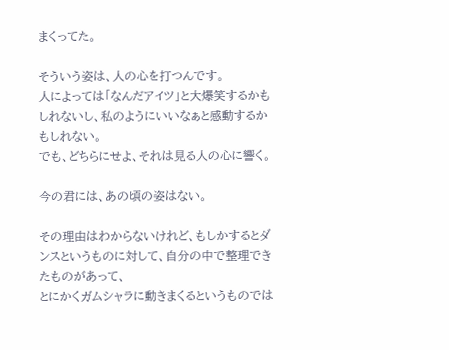まくってた。

そういう姿は、人の心を打つんです。
人によっては「なんだアイツ」と大爆笑するかもしれないし、私のようにいいなぁと感動するかもしれない。
でも、どちらにせよ、それは見る人の心に響く。

今の君には、あの頃の姿はない。

その理由はわからないけれど、もしかするとダンスというものに対して、自分の中で整理できたものがあって、
とにかくガムシャラに動きまくるというものでは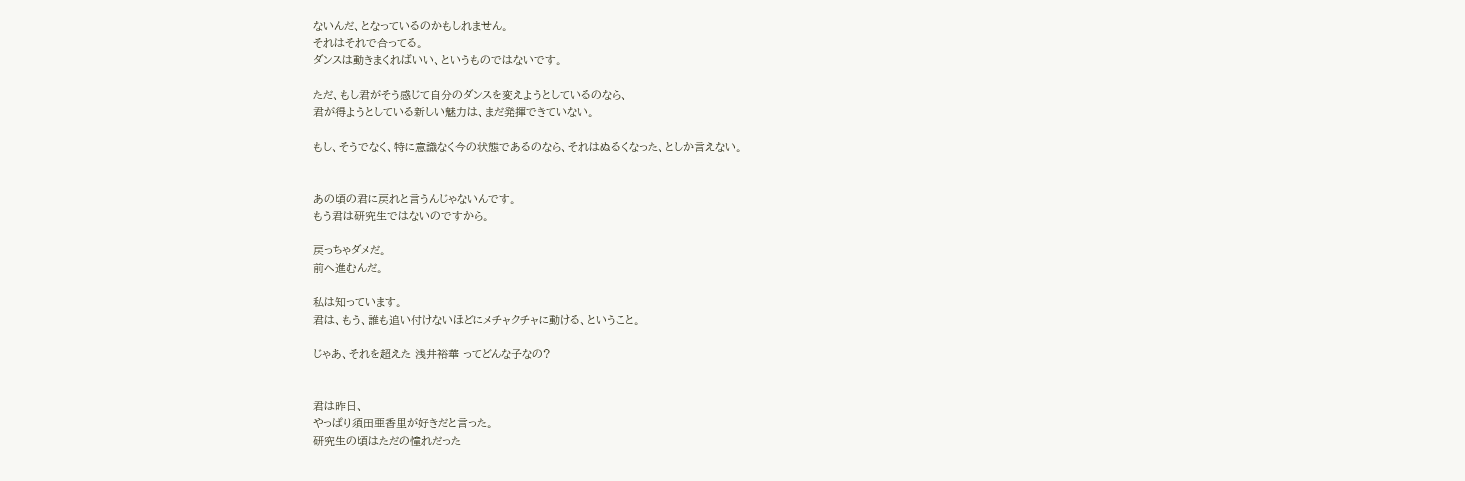ないんだ、となっているのかもしれません。
それはそれで合ってる。
ダンスは動きまくればいい、というものではないです。

ただ、もし君がそう感じて自分のダンスを変えようとしているのなら、
君が得ようとしている新しい魅力は、まだ発揮できていない。

もし、そうでなく、特に意識なく今の状態であるのなら、それはぬるくなった、としか言えない。


あの頃の君に戻れと言うんじゃないんです。
もう君は研究生ではないのですから。

戻っちゃダメだ。
前へ進むんだ。

私は知っています。
君は、もう、誰も追い付けないほどにメチャクチャに動ける、ということ。

じゃあ、それを超えた 浅井裕華 ってどんな子なの?


君は昨日、
やっぱり須田亜香里が好きだと言った。
研究生の頃はただの憧れだった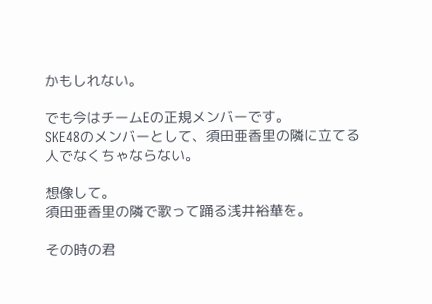かもしれない。

でも今はチームEの正規メンバーです。
SKE48のメンバーとして、須田亜香里の隣に立てる人でなくちゃならない。

想像して。
須田亜香里の隣で歌って踊る浅井裕華を。

その時の君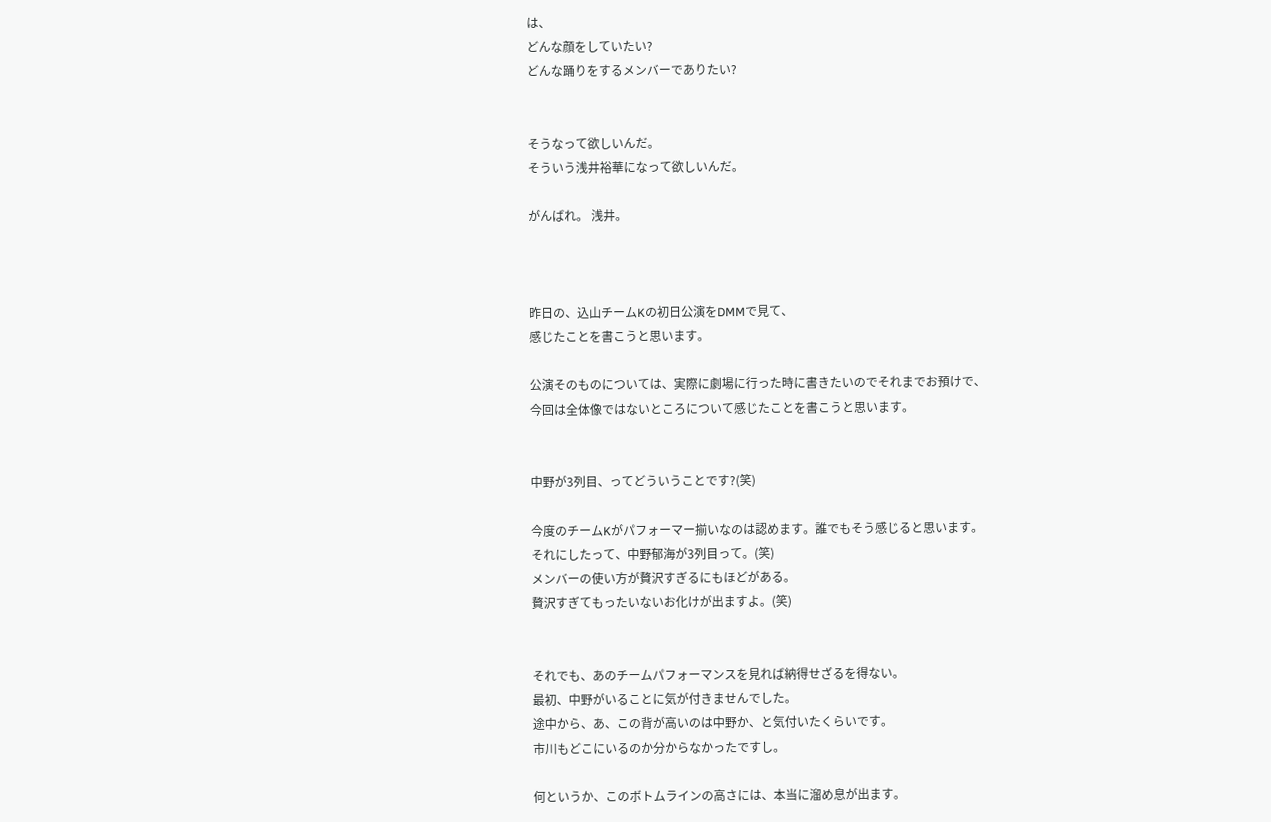は、
どんな顔をしていたい?
どんな踊りをするメンバーでありたい?


そうなって欲しいんだ。
そういう浅井裕華になって欲しいんだ。

がんばれ。 浅井。



昨日の、込山チームKの初日公演をDMMで見て、
感じたことを書こうと思います。

公演そのものについては、実際に劇場に行った時に書きたいのでそれまでお預けで、
今回は全体像ではないところについて感じたことを書こうと思います。


中野が3列目、ってどういうことです?(笑)

今度のチームKがパフォーマー揃いなのは認めます。誰でもそう感じると思います。
それにしたって、中野郁海が3列目って。(笑)
メンバーの使い方が贅沢すぎるにもほどがある。
贅沢すぎてもったいないお化けが出ますよ。(笑)


それでも、あのチームパフォーマンスを見れば納得せざるを得ない。
最初、中野がいることに気が付きませんでした。
途中から、あ、この背が高いのは中野か、と気付いたくらいです。
市川もどこにいるのか分からなかったですし。

何というか、このボトムラインの高さには、本当に溜め息が出ます。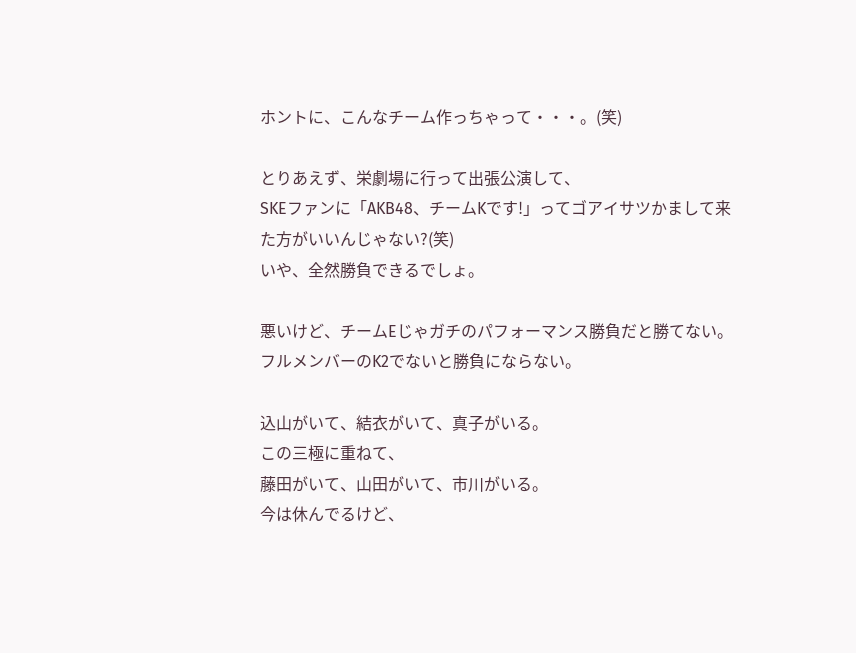ホントに、こんなチーム作っちゃって・・・。(笑)

とりあえず、栄劇場に行って出張公演して、
SKEファンに「AKB48、チームKです!」ってゴアイサツかまして来た方がいいんじゃない?(笑)
いや、全然勝負できるでしょ。

悪いけど、チームEじゃガチのパフォーマンス勝負だと勝てない。
フルメンバーのK2でないと勝負にならない。

込山がいて、結衣がいて、真子がいる。
この三極に重ねて、
藤田がいて、山田がいて、市川がいる。
今は休んでるけど、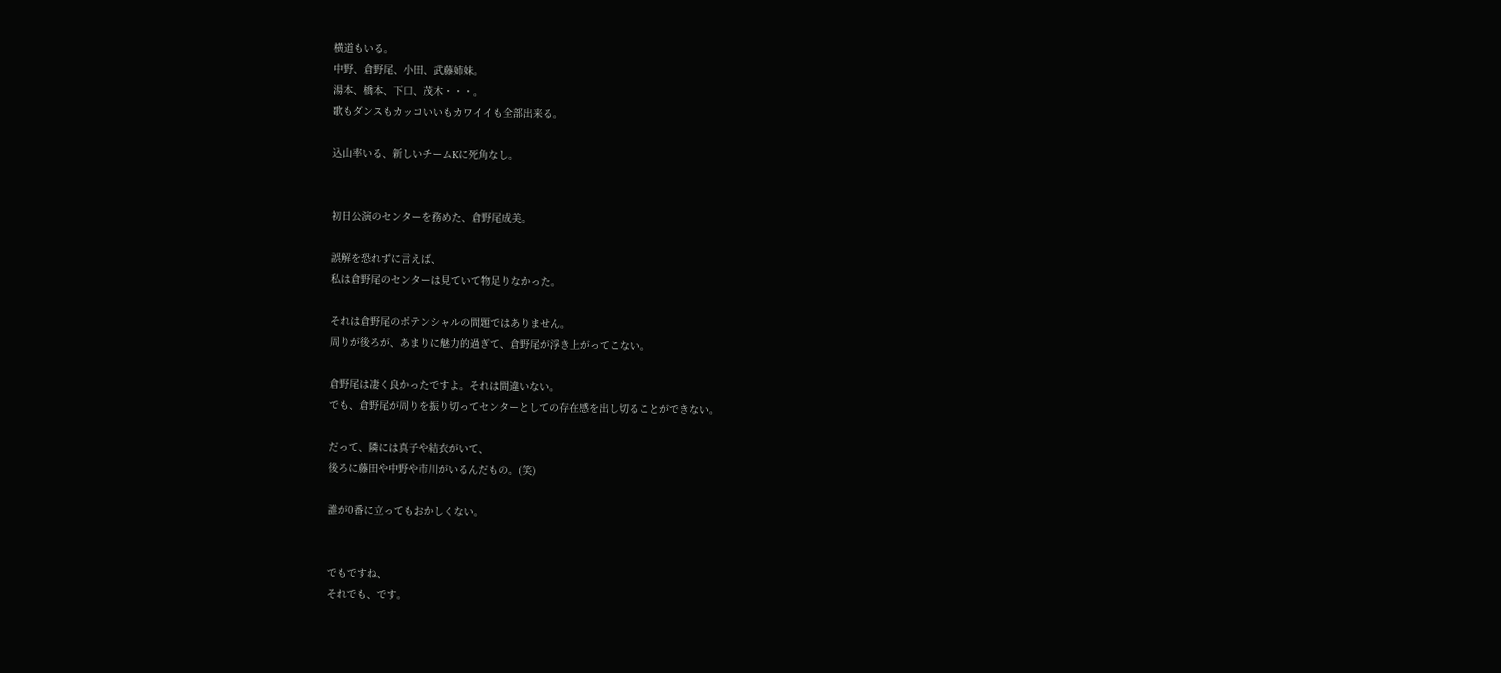横道もいる。
中野、倉野尾、小田、武藤姉妹。
湯本、橋本、下口、茂木・・・。
歌もダンスもカッコいいもカワイイも全部出来る。

込山率いる、新しいチームKに死角なし。


初日公演のセンターを務めた、倉野尾成美。

誤解を恐れずに言えば、
私は倉野尾のセンターは見ていて物足りなかった。

それは倉野尾のポテンシャルの問題ではありません。
周りが後ろが、あまりに魅力的過ぎて、倉野尾が浮き上がってこない。

倉野尾は凄く良かったですよ。それは間違いない。
でも、倉野尾が周りを振り切ってセンターとしての存在感を出し切ることができない。

だって、隣には真子や結衣がいて、
後ろに藤田や中野や市川がいるんだもの。(笑)

誰が0番に立ってもおかしくない。


でもですね、
それでも、です。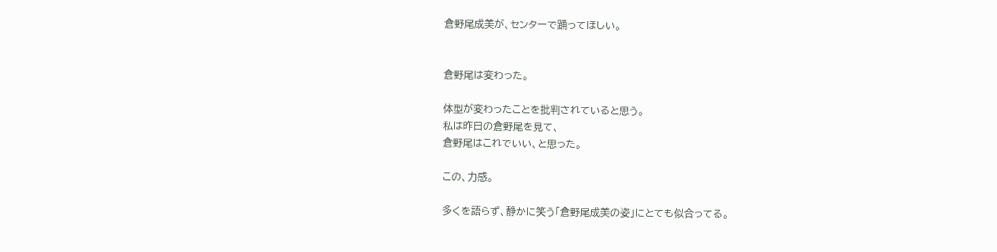倉野尾成美が、センターで踊ってほしい。


倉野尾は変わった。

体型が変わったことを批判されていると思う。
私は昨日の倉野尾を見て、
倉野尾はこれでいい、と思った。

この、力感。

多くを語らず、静かに笑う「倉野尾成美の姿」にとても似合ってる。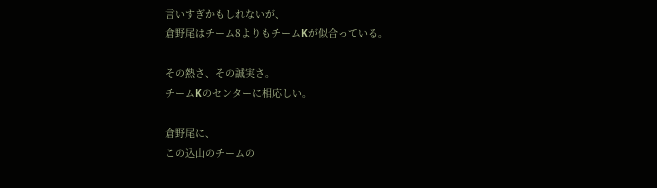言いすぎかもしれないが、
倉野尾はチーム8よりもチームKが似合っている。

その熱さ、その誠実さ。
チームKのセンターに相応しい。

倉野尾に、
この込山のチームの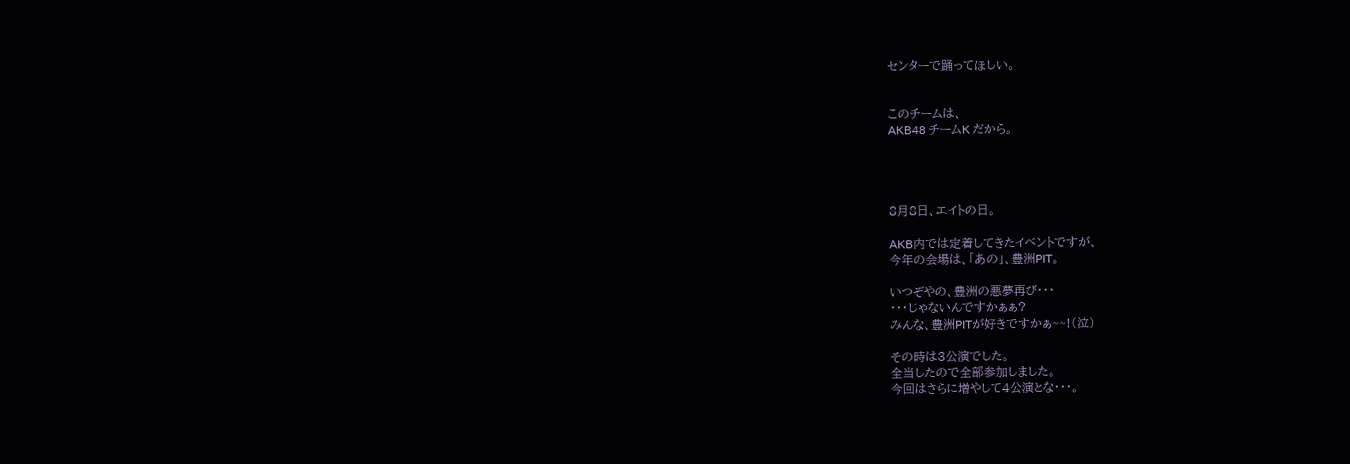センターで踊ってほしい。


このチームは、
AKB48 チームK だから。




8月8日、エイトの日。

AKB内では定着してきたイベントですが、
今年の会場は、「あの」、豊洲PIT。

いつぞやの、豊洲の悪夢再び・・・
・・・じゃないんですかぁぁ?
みんな、豊洲PITが好きですかぁ~~!(泣)

その時は3公演でした。
全当したので全部参加しました。
今回はさらに増やして4公演とな・・・。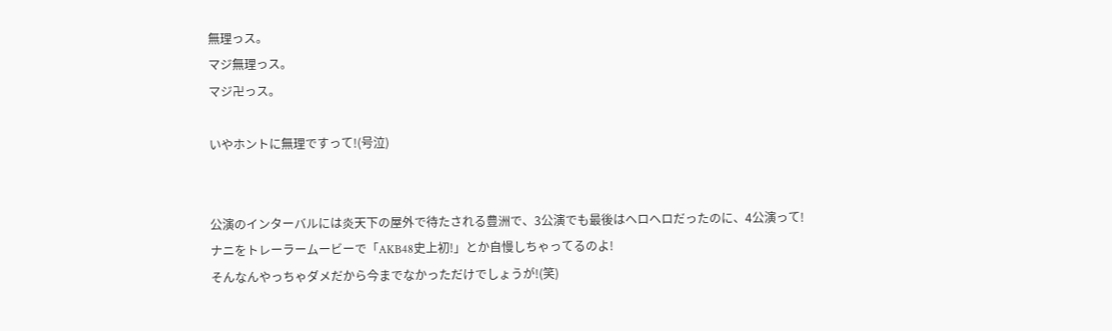無理っス。
マジ無理っス。
マジ卍っス。

いやホントに無理ですって!(号泣)


公演のインターバルには炎天下の屋外で待たされる豊洲で、3公演でも最後はヘロヘロだったのに、4公演って!
ナニをトレーラームービーで「AKB48史上初!」とか自慢しちゃってるのよ!
そんなんやっちゃダメだから今までなかっただけでしょうが!(笑)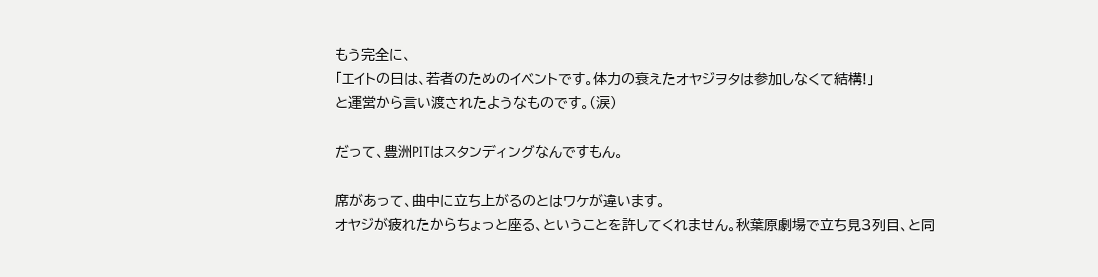もう完全に、
「エイトの日は、若者のためのイベントです。体力の衰えたオヤジヲタは参加しなくて結構!」
と運営から言い渡されたようなものです。(涙)

だって、豊洲PITはスタンディングなんですもん。

席があって、曲中に立ち上がるのとはワケが違います。
オヤジが疲れたからちょっと座る、ということを許してくれません。秋葉原劇場で立ち見3列目、と同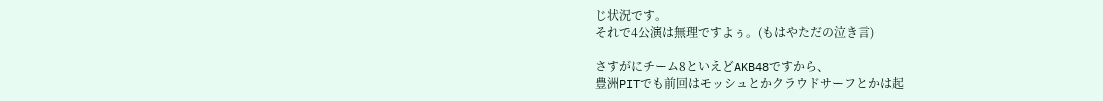じ状況です。
それで4公演は無理ですよぅ。(もはやただの泣き言)

さすがにチーム8といえどAKB48ですから、
豊洲PITでも前回はモッシュとかクラウドサーフとかは起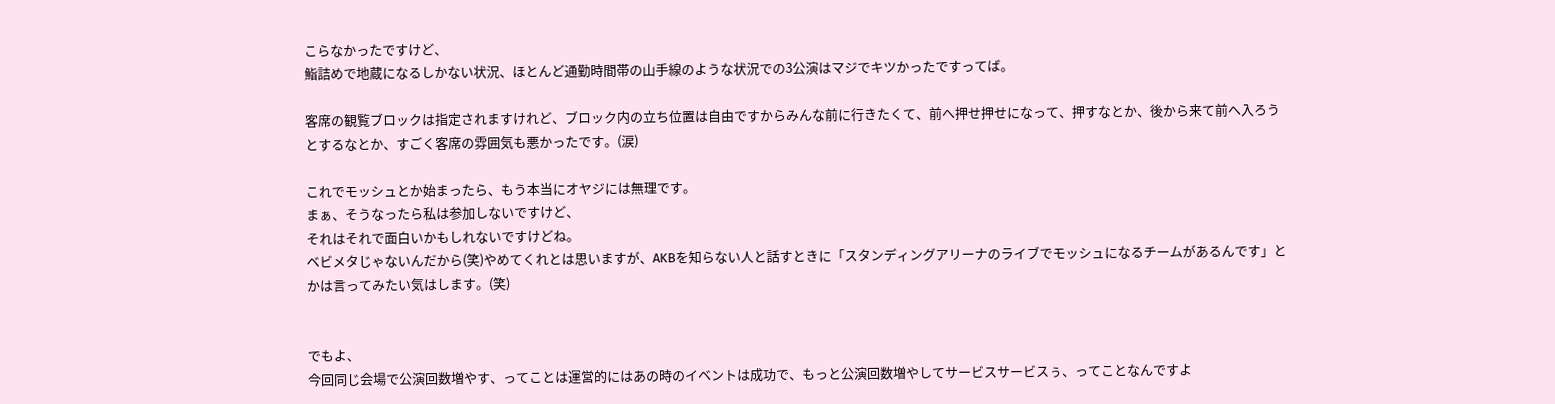こらなかったですけど、
鮨詰めで地蔵になるしかない状況、ほとんど通勤時間帯の山手線のような状況での3公演はマジでキツかったですってば。

客席の観覧ブロックは指定されますけれど、ブロック内の立ち位置は自由ですからみんな前に行きたくて、前へ押せ押せになって、押すなとか、後から来て前へ入ろうとするなとか、すごく客席の雰囲気も悪かったです。(涙)

これでモッシュとか始まったら、もう本当にオヤジには無理です。
まぁ、そうなったら私は参加しないですけど、
それはそれで面白いかもしれないですけどね。
ベビメタじゃないんだから(笑)やめてくれとは思いますが、AKBを知らない人と話すときに「スタンディングアリーナのライブでモッシュになるチームがあるんです」とかは言ってみたい気はします。(笑)


でもよ、
今回同じ会場で公演回数増やす、ってことは運営的にはあの時のイベントは成功で、もっと公演回数増やしてサービスサービスぅ、ってことなんですよ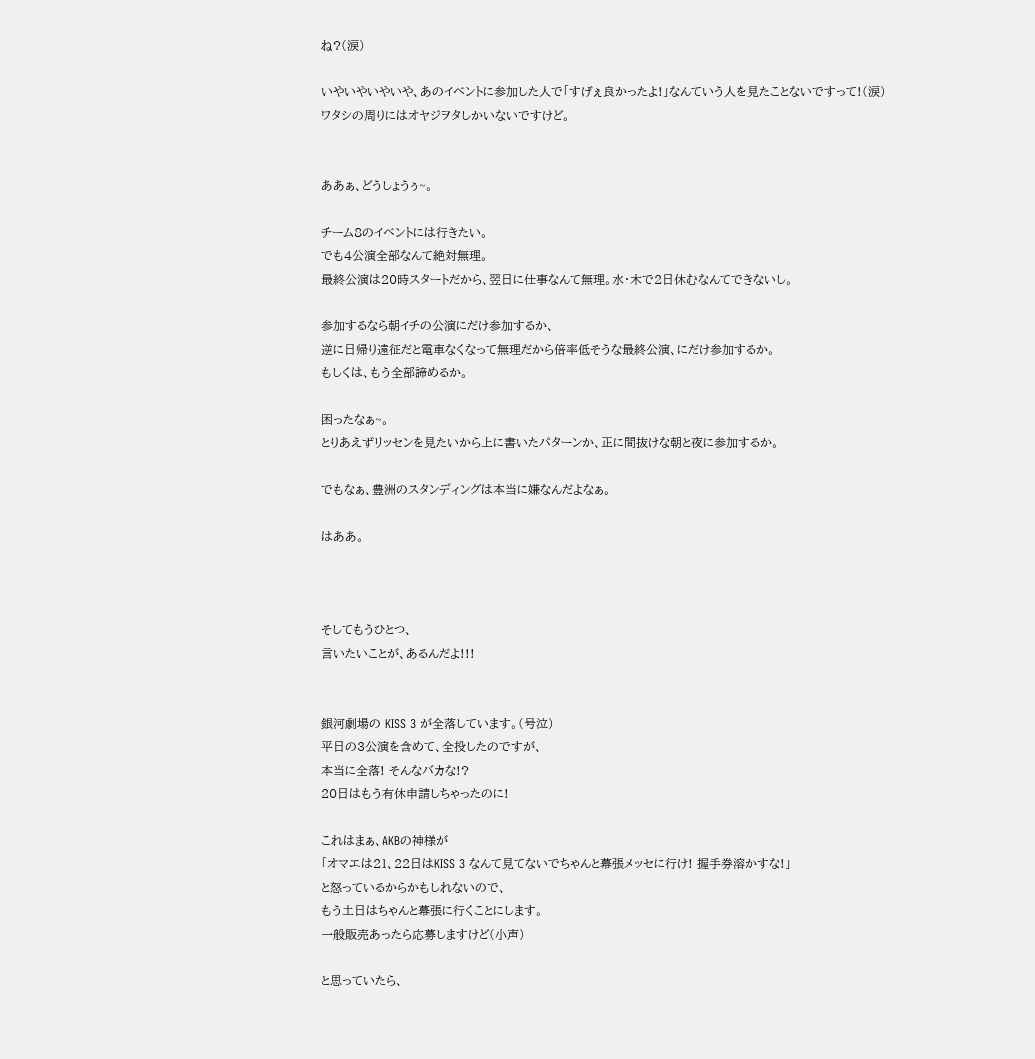ね?(涙)

いやいやいやいや、あのイベントに参加した人で「すげぇ良かったよ!」なんていう人を見たことないですって!(涙)
ワタシの周りにはオヤジヲタしかいないですけど。


ああぁ、どうしょうぅ~。

チーム8のイベントには行きたい。
でも4公演全部なんて絶対無理。
最終公演は20時スタートだから、翌日に仕事なんて無理。水・木で2日休むなんてできないし。

参加するなら朝イチの公演にだけ参加するか、
逆に日帰り遠征だと電車なくなって無理だから倍率低そうな最終公演、にだけ参加するか。
もしくは、もう全部諦めるか。

困ったなぁ~。
とりあえずリッセンを見たいから上に書いたパターンか、正に間抜けな朝と夜に参加するか。

でもなぁ、豊洲のスタンディングは本当に嫌なんだよなぁ。

はああ。



そしてもうひとつ、
言いたいことが、あるんだよ!!!


銀河劇場の KISS 3 が全落しています。(号泣)
平日の3公演を含めて、全投したのですが、
本当に全落! そんなバカな!?
20日はもう有休申請しちゃったのに!

これはまぁ、AKBの神様が
「オマエは21、22日はKISS 3 なんて見てないでちゃんと幕張メッセに行け! 握手券溶かすな!」
と怒っているからかもしれないので、
もう土日はちゃんと幕張に行くことにします。
一般販売あったら応募しますけど(小声)

と思っていたら、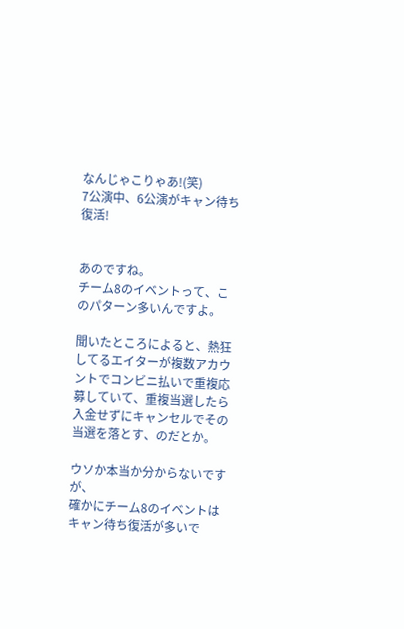なんじゃこりゃあ!(笑)
7公演中、6公演がキャン待ち復活!


あのですね。
チーム8のイベントって、このパターン多いんですよ。

聞いたところによると、熱狂してるエイターが複数アカウントでコンビニ払いで重複応募していて、重複当選したら入金せずにキャンセルでその当選を落とす、のだとか。

ウソか本当か分からないですが、
確かにチーム8のイベントはキャン待ち復活が多いで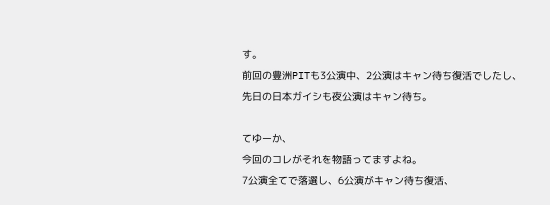す。
前回の豊洲PITも3公演中、2公演はキャン待ち復活でしたし、
先日の日本ガイシも夜公演はキャン待ち。

てゆーか、
今回のコレがそれを物語ってますよね。
7公演全てで落選し、6公演がキャン待ち復活、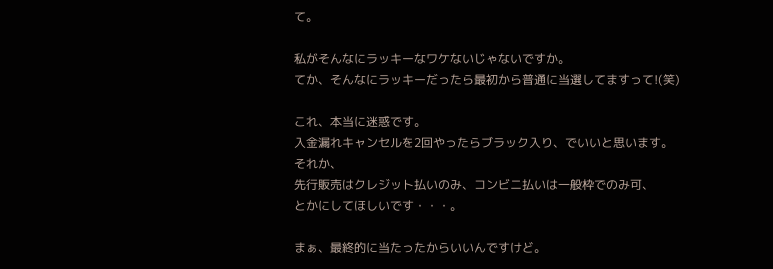て。

私がそんなにラッキーなワケないじゃないですか。
てか、そんなにラッキーだったら最初から普通に当選してますって!(笑)

これ、本当に迷惑です。
入金漏れキャンセルを2回やったらブラック入り、でいいと思います。
それか、
先行販売はクレジット払いのみ、コンビニ払いは一般枠でのみ可、
とかにしてほしいです・・・。

まぁ、最終的に当たったからいいんですけど。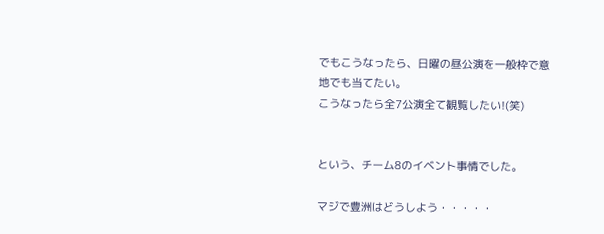でもこうなったら、日曜の昼公演を一般枠で意地でも当てたい。
こうなったら全7公演全て観覧したい!(笑)


という、チーム8のイベント事情でした。

マジで豊洲はどうしよう・・・・・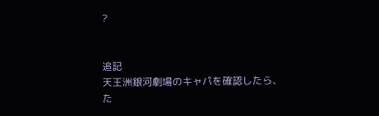?


追記
天王洲銀河劇場のキャパを確認したら、
た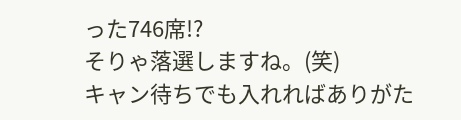った746席!?
そりゃ落選しますね。(笑)
キャン待ちでも入れればありがた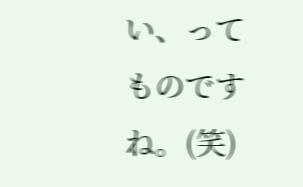い、ってものですね。(笑)